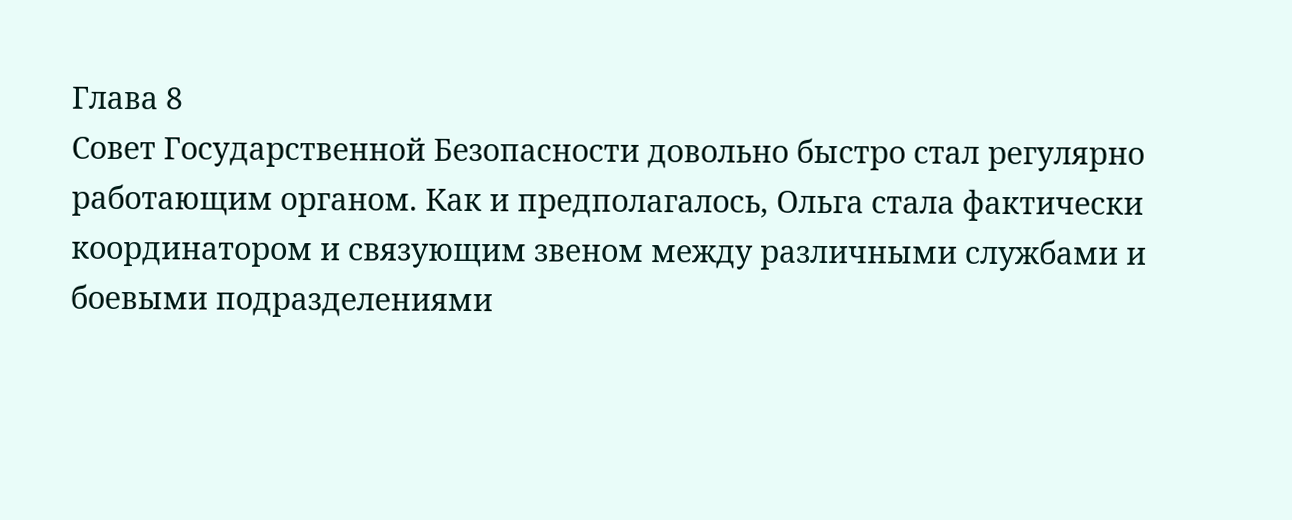Глава 8
Совет Государственной Безопасности довольно быстро стал регулярно работающим органом. Как и предполагалось, Ольга стала фактически координатором и связующим звеном между различными службами и боевыми подразделениями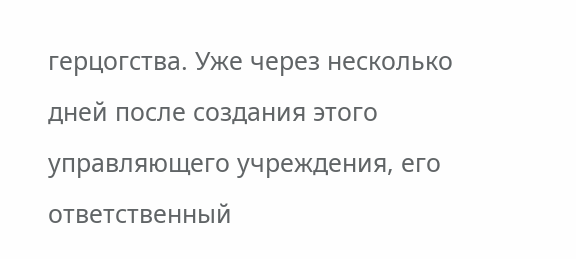герцогства. Уже через несколько дней после создания этого управляющего учреждения, его ответственный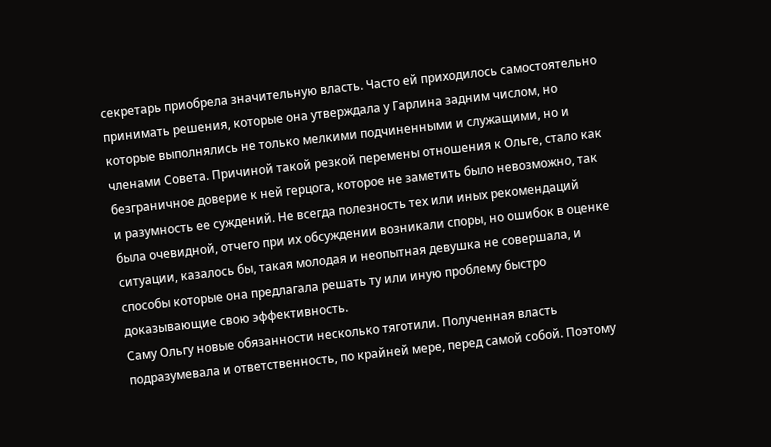секретарь приобрела значительную власть. Часто ей приходилось самостоятельно принимать решения, которые она утверждала у Гарлина задним числом, но которые выполнялись не только мелкими подчиненными и служащими, но и членами Совета. Причиной такой резкой перемены отношения к Ольге, стало как безграничное доверие к ней герцога, которое не заметить было невозможно, так и разумность ее суждений. Не всегда полезность тех или иных рекомендаций была очевидной, отчего при их обсуждении возникали споры, но ошибок в оценке ситуации, казалось бы, такая молодая и неопытная девушка не совершала, и способы которые она предлагала решать ту или иную проблему быстро доказывающие свою эффективность.
Саму Ольгу новые обязанности несколько тяготили. Полученная власть подразумевала и ответственность, по крайней мере, перед самой собой. Поэтому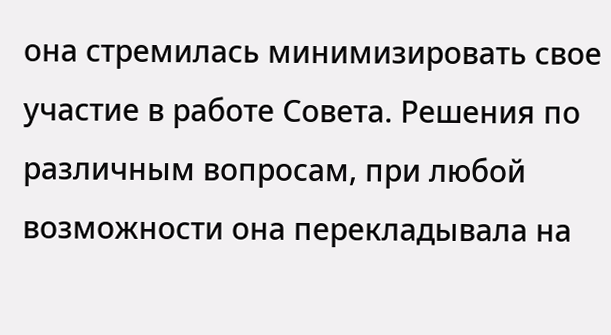она стремилась минимизировать свое участие в работе Совета. Решения по различным вопросам, при любой возможности она перекладывала на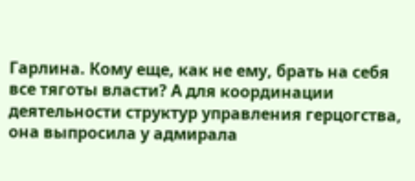Гарлина. Кому еще, как не ему, брать на себя все тяготы власти? А для координации деятельности структур управления герцогства, она выпросила у адмирала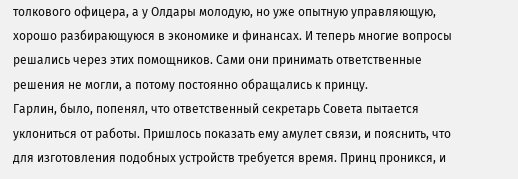толкового офицера, а у Олдары молодую, но уже опытную управляющую, хорошо разбирающуюся в экономике и финансах. И теперь многие вопросы решались через этих помощников. Сами они принимать ответственные решения не могли, а потому постоянно обращались к принцу.
Гарлин, было, попенял, что ответственный секретарь Совета пытается уклониться от работы. Пришлось показать ему амулет связи, и пояснить, что для изготовления подобных устройств требуется время. Принц проникся, и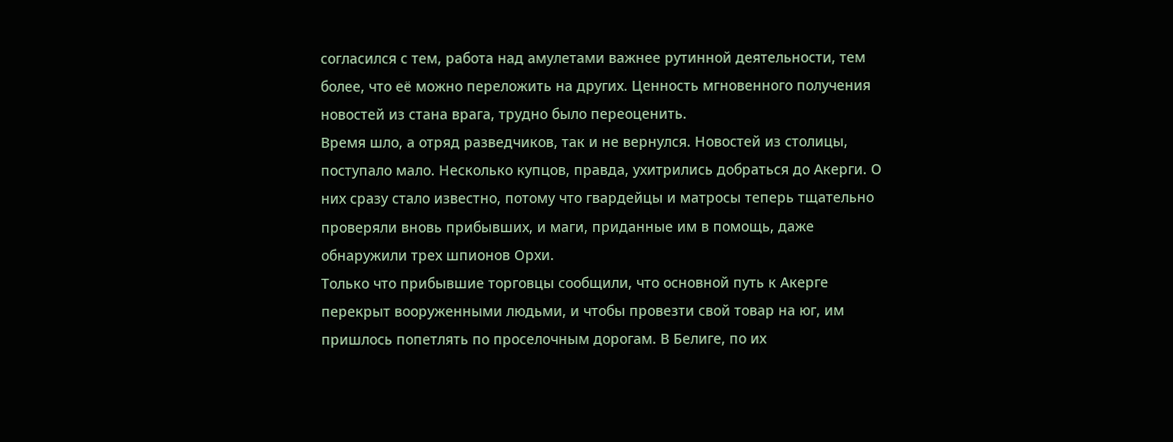согласился с тем, работа над амулетами важнее рутинной деятельности, тем более, что её можно переложить на других. Ценность мгновенного получения новостей из стана врага, трудно было переоценить.
Время шло, а отряд разведчиков, так и не вернулся. Новостей из столицы, поступало мало. Несколько купцов, правда, ухитрились добраться до Акерги. О них сразу стало известно, потому что гвардейцы и матросы теперь тщательно проверяли вновь прибывших, и маги, приданные им в помощь, даже обнаружили трех шпионов Орхи.
Только что прибывшие торговцы сообщили, что основной путь к Акерге перекрыт вооруженными людьми, и чтобы провезти свой товар на юг, им пришлось попетлять по проселочным дорогам. В Белиге, по их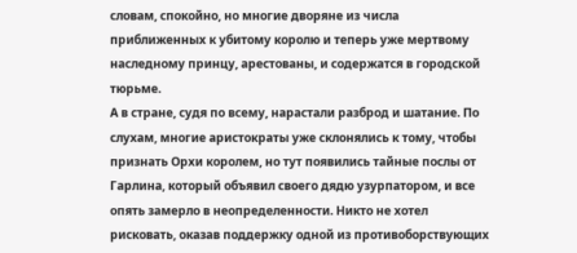словам, спокойно, но многие дворяне из числа приближенных к убитому королю и теперь уже мертвому наследному принцу, арестованы, и содержатся в городской тюрьме.
А в стране, судя по всему, нарастали разброд и шатание. По слухам, многие аристократы уже склонялись к тому, чтобы признать Орхи королем, но тут появились тайные послы от Гарлина, который объявил своего дядю узурпатором, и все опять замерло в неопределенности. Никто не хотел рисковать, оказав поддержку одной из противоборствующих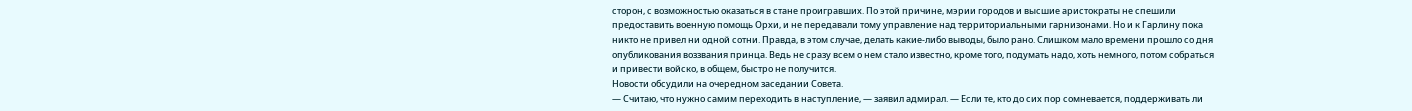сторон, с возможностью оказаться в стане проигравших. По этой причине, мэрии городов и высшие аристократы не спешили предоставить военную помощь Орхи, и не передавали тому управление над территориальными гарнизонами. Но и к Гарлину пока никто не привел ни одной сотни. Правда, в этом случае, делать какие-либо выводы, было рано. Слишком мало времени прошло со дня опубликования воззвания принца. Ведь не сразу всем о нем стало известно, кроме того, подумать надо, хоть немного, потом собраться и привести войско, в общем, быстро не получится.
Новости обсудили на очередном заседании Совета.
— Считаю, что нужно самим переходить в наступление, — заявил адмирал. — Если те, кто до сих пор сомневается, поддерживать ли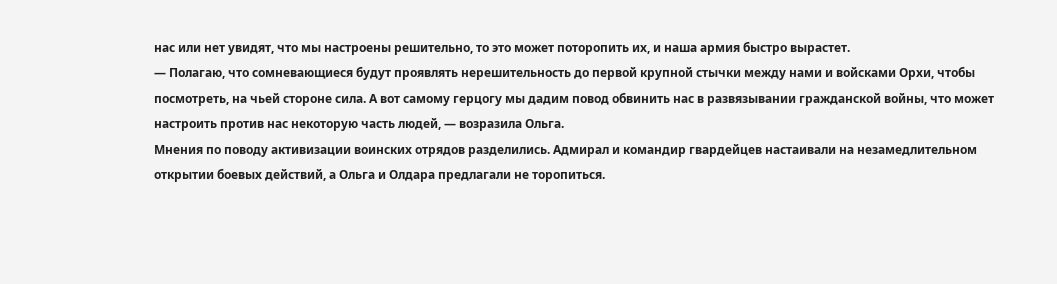нас или нет увидят, что мы настроены решительно, то это может поторопить их, и наша армия быстро вырастет.
— Полагаю, что сомневающиеся будут проявлять нерешительность до первой крупной стычки между нами и войсками Орхи, чтобы посмотреть, на чьей стороне сила. А вот самому герцогу мы дадим повод обвинить нас в развязывании гражданской войны, что может настроить против нас некоторую часть людей, — возразила Ольга.
Мнения по поводу активизации воинских отрядов разделились. Адмирал и командир гвардейцев настаивали на незамедлительном открытии боевых действий, а Ольга и Олдара предлагали не торопиться.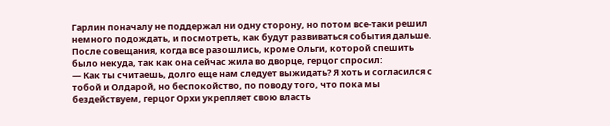Гарлин поначалу не поддержал ни одну сторону, но потом все-таки решил немного подождать, и посмотреть, как будут развиваться события дальше.
После совещания, когда все разошлись, кроме Ольги, которой спешить было некуда, так как она сейчас жила во дворце, герцог спросил:
— Как ты считаешь, долго еще нам следует выжидать? Я хоть и согласился с тобой и Олдарой, но беспокойство, по поводу того, что пока мы бездействуем, герцог Орхи укрепляет свою власть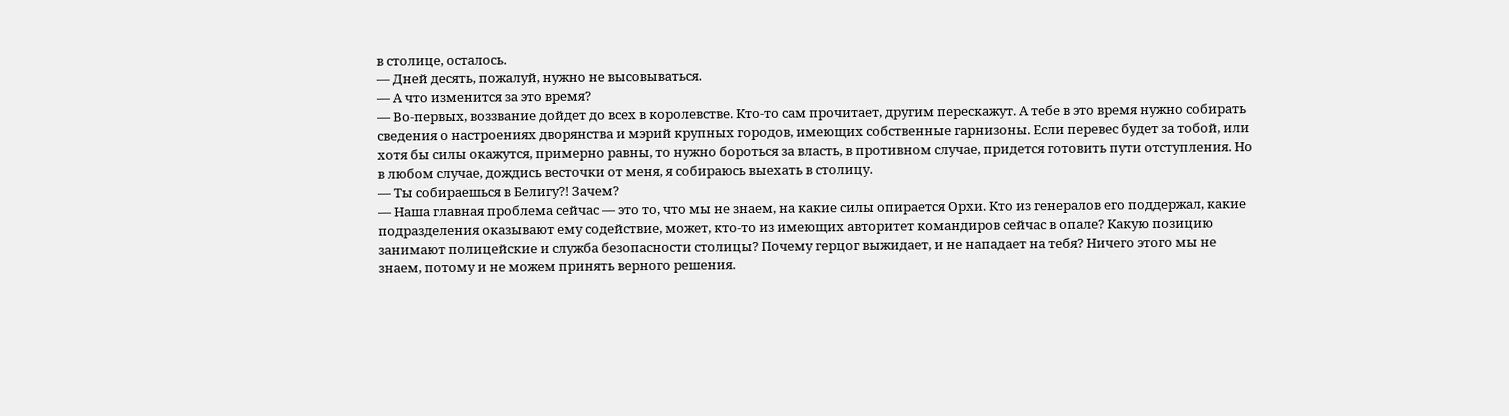в столице, осталось.
— Дней десять, пожалуй, нужно не высовываться.
— А что изменится за это время?
— Во-первых, воззвание дойдет до всех в королевстве. Кто-то сам прочитает, другим перескажут. А тебе в это время нужно собирать сведения о настроениях дворянства и мэрий крупных городов, имеющих собственные гарнизоны. Если перевес будет за тобой, или хотя бы силы окажутся, примерно равны, то нужно бороться за власть, в противном случае, придется готовить пути отступления. Но в любом случае, дождись весточки от меня, я собираюсь выехать в столицу.
— Ты собираешься в Белигу?! Зачем?
— Наша главная проблема сейчас — это то, что мы не знаем, на какие силы опирается Орхи. Кто из генералов его поддержал, какие подразделения оказывают ему содействие, может, кто-то из имеющих авторитет командиров сейчас в опале? Какую позицию занимают полицейские и служба безопасности столицы? Почему герцог выжидает, и не нападает на тебя? Ничего этого мы не знаем, потому и не можем принять верного решения.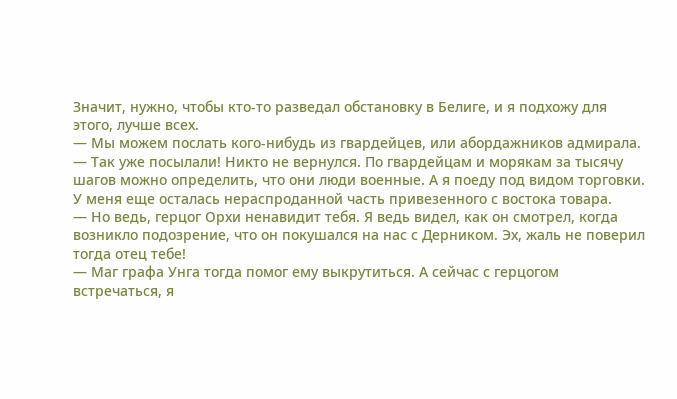Значит, нужно, чтобы кто-то разведал обстановку в Белиге, и я подхожу для этого, лучше всех.
— Мы можем послать кого-нибудь из гвардейцев, или абордажников адмирала.
— Так уже посылали! Никто не вернулся. По гвардейцам и морякам за тысячу шагов можно определить, что они люди военные. А я поеду под видом торговки. У меня еще осталась нераспроданной часть привезенного с востока товара.
— Но ведь, герцог Орхи ненавидит тебя. Я ведь видел, как он смотрел, когда возникло подозрение, что он покушался на нас с Дерником. Эх, жаль не поверил тогда отец тебе!
— Маг графа Унга тогда помог ему выкрутиться. А сейчас с герцогом встречаться, я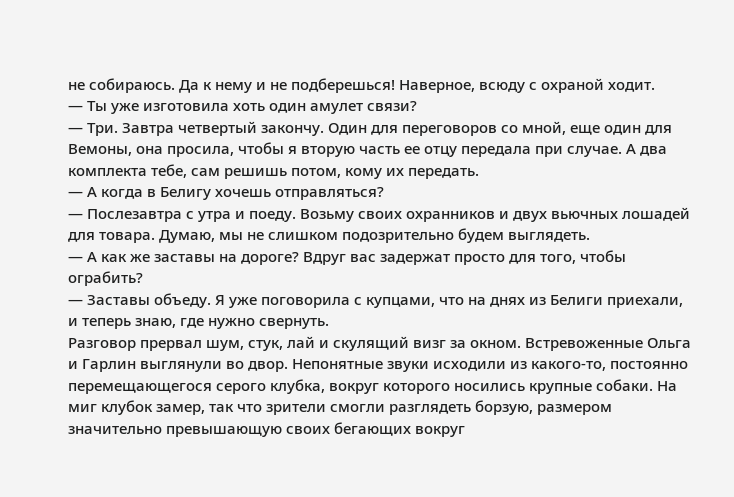не собираюсь. Да к нему и не подберешься! Наверное, всюду с охраной ходит.
— Ты уже изготовила хоть один амулет связи?
— Три. Завтра четвертый закончу. Один для переговоров со мной, еще один для Вемоны, она просила, чтобы я вторую часть ее отцу передала при случае. А два комплекта тебе, сам решишь потом, кому их передать.
— А когда в Белигу хочешь отправляться?
— Послезавтра с утра и поеду. Возьму своих охранников и двух вьючных лошадей для товара. Думаю, мы не слишком подозрительно будем выглядеть.
— А как же заставы на дороге? Вдруг вас задержат просто для того, чтобы ограбить?
— Заставы объеду. Я уже поговорила с купцами, что на днях из Белиги приехали, и теперь знаю, где нужно свернуть.
Разговор прервал шум, стук, лай и скулящий визг за окном. Встревоженные Ольга и Гарлин выглянули во двор. Непонятные звуки исходили из какого-то, постоянно перемещающегося серого клубка, вокруг которого носились крупные собаки. На миг клубок замер, так что зрители смогли разглядеть борзую, размером значительно превышающую своих бегающих вокруг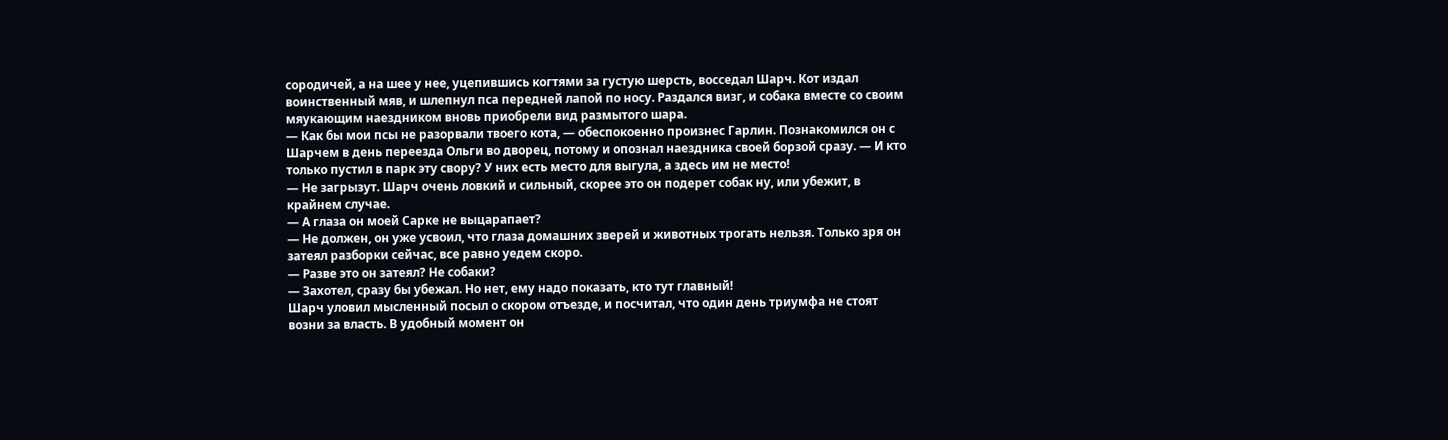сородичей, а на шее у нее, уцепившись когтями за густую шерсть, восседал Шарч. Кот издал воинственный мяв, и шлепнул пса передней лапой по носу. Раздался визг, и собака вместе со своим мяукающим наездником вновь приобрели вид размытого шара.
— Как бы мои псы не разорвали твоего кота, — обеспокоенно произнес Гарлин. Познакомился он с Шарчем в день переезда Ольги во дворец, потому и опознал наездника своей борзой сразу. — И кто только пустил в парк эту свору? У них есть место для выгула, а здесь им не место!
— Не загрызут. Шарч очень ловкий и сильный, скорее это он подерет собак ну, или убежит, в крайнем случае.
— А глаза он моей Сарке не выцарапает?
— Не должен, он уже усвоил, что глаза домашних зверей и животных трогать нельзя. Только зря он затеял разборки сейчас, все равно уедем скоро.
— Разве это он затеял? Не собаки?
— Захотел, сразу бы убежал. Но нет, ему надо показать, кто тут главный!
Шарч уловил мысленный посыл о скором отъезде, и посчитал, что один день триумфа не стоят возни за власть. В удобный момент он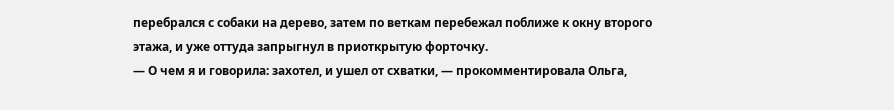перебрался с собаки на дерево, затем по веткам перебежал поближе к окну второго этажа, и уже оттуда запрыгнул в приоткрытую форточку.
— О чем я и говорила: захотел, и ушел от схватки, — прокомментировала Ольга,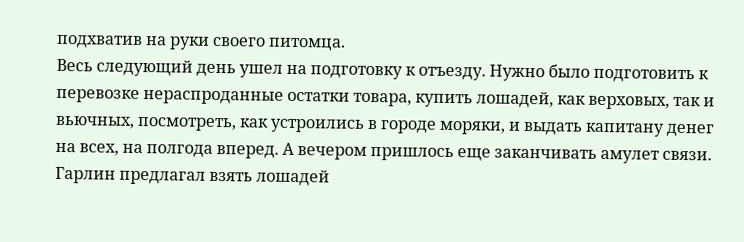подхватив на руки своего питомца.
Весь следующий день ушел на подготовку к отъезду. Нужно было подготовить к перевозке нераспроданные остатки товара, купить лошадей, как верховых, так и вьючных, посмотреть, как устроились в городе моряки, и выдать капитану денег на всех, на полгода вперед. А вечером пришлось еще заканчивать амулет связи.
Гарлин предлагал взять лошадей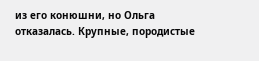из его конюшни, но Ольга отказалась. Крупные, породистые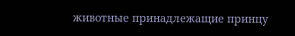животные принадлежащие принцу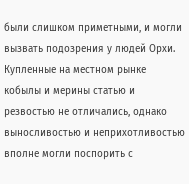были слишком приметными, и могли вызвать подозрения у людей Орхи. Купленные на местном рынке кобылы и мерины статью и резвостью не отличались, однако выносливостью и неприхотливостью вполне могли поспорить с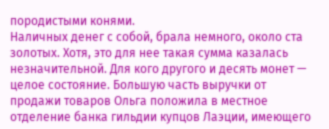породистыми конями.
Наличных денег с собой, брала немного, около ста золотых. Хотя, это для нее такая сумма казалась незначительной. Для кого другого и десять монет — целое состояние. Большую часть выручки от продажи товаров Ольга положила в местное отделение банка гильдии купцов Лаэции, имеющего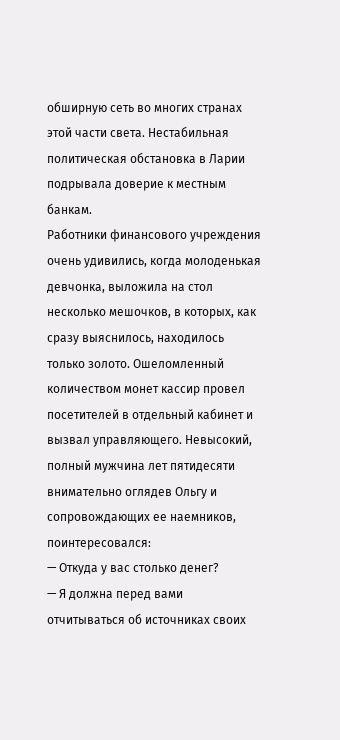обширную сеть во многих странах этой части света. Нестабильная политическая обстановка в Ларии подрывала доверие к местным банкам.
Работники финансового учреждения очень удивились, когда молоденькая девчонка, выложила на стол несколько мешочков, в которых, как сразу выяснилось, находилось только золото. Ошеломленный количеством монет кассир провел посетителей в отдельный кабинет и вызвал управляющего. Невысокий, полный мужчина лет пятидесяти внимательно оглядев Ольгу и сопровождающих ее наемников, поинтересовался:
— Откуда у вас столько денег?
— Я должна перед вами отчитываться об источниках своих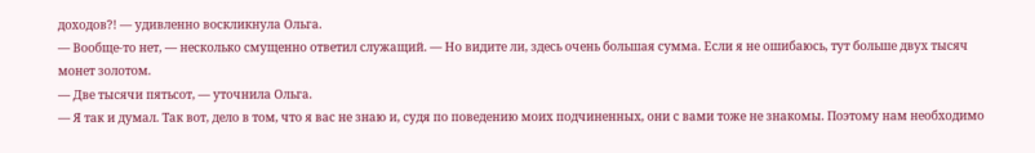доходов?! — удивленно воскликнула Ольга.
— Вообще-то нет, — несколько смущенно ответил служащий. — Но видите ли, здесь очень большая сумма. Если я не ошибаюсь, тут больше двух тысяч монет золотом.
— Две тысячи пятьсот, — уточнила Ольга.
— Я так и думал. Так вот, дело в том, что я вас не знаю и, судя по поведению моих подчиненных, они с вами тоже не знакомы. Поэтому нам необходимо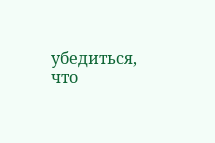убедиться, что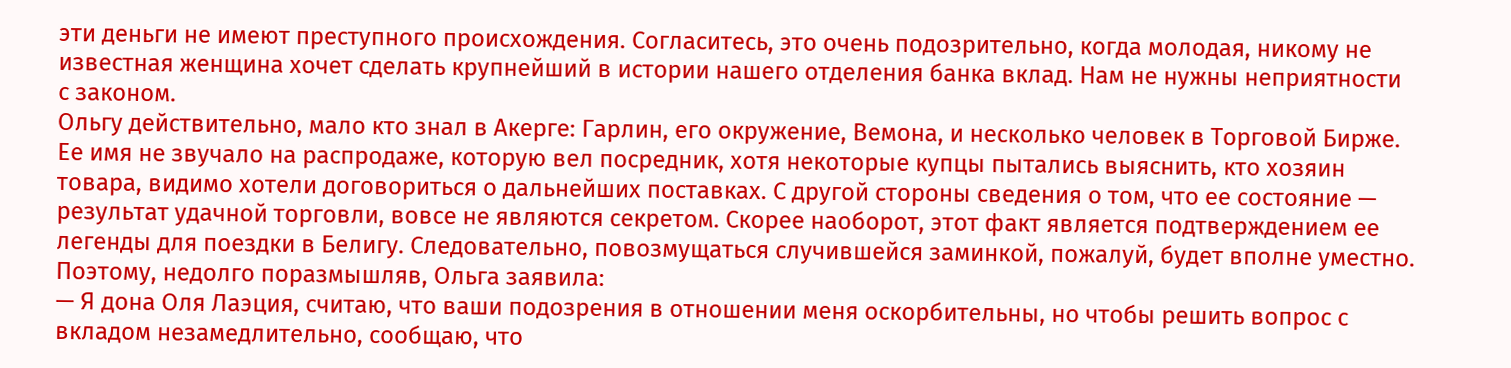эти деньги не имеют преступного происхождения. Согласитесь, это очень подозрительно, когда молодая, никому не известная женщина хочет сделать крупнейший в истории нашего отделения банка вклад. Нам не нужны неприятности с законом.
Ольгу действительно, мало кто знал в Акерге: Гарлин, его окружение, Вемона, и несколько человек в Торговой Бирже. Ее имя не звучало на распродаже, которую вел посредник, хотя некоторые купцы пытались выяснить, кто хозяин товара, видимо хотели договориться о дальнейших поставках. С другой стороны сведения о том, что ее состояние — результат удачной торговли, вовсе не являются секретом. Скорее наоборот, этот факт является подтверждением ее легенды для поездки в Белигу. Следовательно, повозмущаться случившейся заминкой, пожалуй, будет вполне уместно. Поэтому, недолго поразмышляв, Ольга заявила:
— Я дона Оля Лаэция, считаю, что ваши подозрения в отношении меня оскорбительны, но чтобы решить вопрос с вкладом незамедлительно, сообщаю, что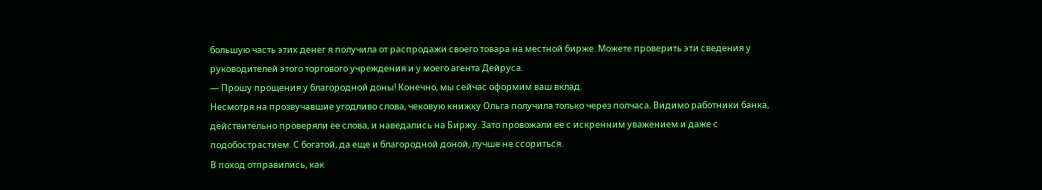большую часть этих денег я получила от распродажи своего товара на местной бирже. Можете проверить эти сведения у руководителей этого торгового учреждения и у моего агента Дейруса.
— Прошу прощения у благородной доны! Конечно, мы сейчас оформим ваш вклад.
Несмотря на прозвучавшие угодливо слова, чековую книжку Ольга получила только через полчаса. Видимо работники банка, действительно проверяли ее слова, и наведались на Биржу. Зато провожали ее с искренним уважением и даже с подобострастием. С богатой, да еще и благородной доной, лучше не ссориться.
В поход отправились, как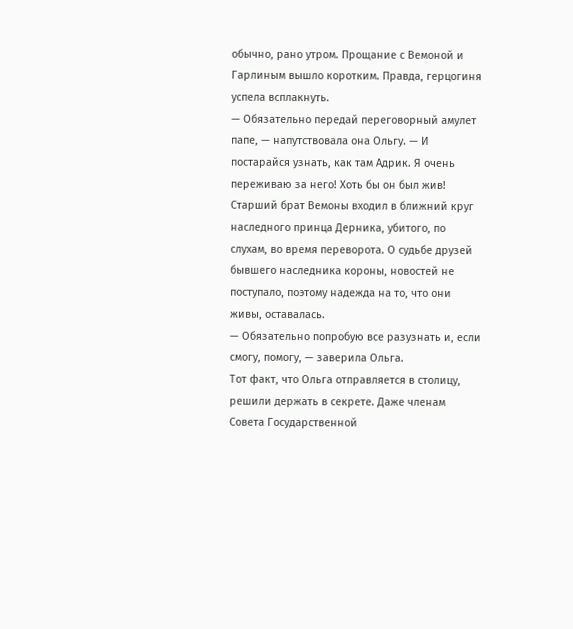обычно, рано утром. Прощание с Вемоной и Гарлиным вышло коротким. Правда, герцогиня успела всплакнуть.
— Обязательно передай переговорный амулет папе, — напутствовала она Ольгу. — И постарайся узнать, как там Адрик. Я очень переживаю за него! Хоть бы он был жив!
Старший брат Вемоны входил в ближний круг наследного принца Дерника, убитого, по слухам, во время переворота. О судьбе друзей бывшего наследника короны, новостей не поступало, поэтому надежда на то, что они живы, оставалась.
— Обязательно попробую все разузнать и, если смогу, помогу, — заверила Ольга.
Тот факт, что Ольга отправляется в столицу, решили держать в секрете. Даже членам Совета Государственной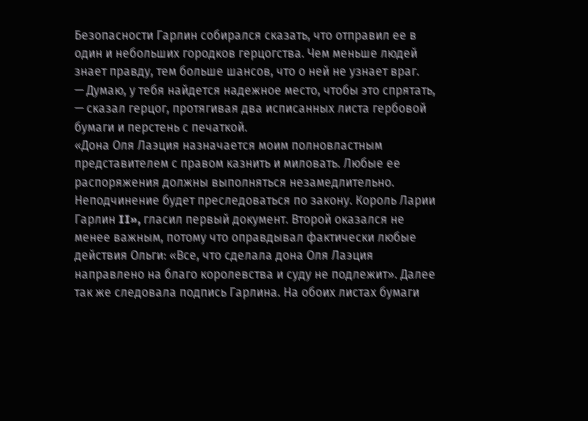Безопасности Гарлин собирался сказать, что отправил ее в один и небольших городков герцогства. Чем меньше людей знает правду, тем больше шансов, что о ней не узнает враг.
— Думаю, у тебя найдется надежное место, чтобы это спрятать, — сказал герцог, протягивая два исписанных листа гербовой бумаги и перстень с печаткой.
«Дона Оля Лаэция назначается моим полновластным представителем с правом казнить и миловать. Любые ее распоряжения должны выполняться незамедлительно. Неподчинение будет преследоваться по закону. Король Ларии Гарлин II», гласил первый документ. Второй оказался не менее важным, потому что оправдывал фактически любые действия Ольги: «Все, что сделала дона Оля Лаэция направлено на благо королевства и суду не подлежит». Далее так же следовала подпись Гарлина. На обоих листах бумаги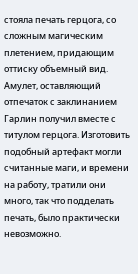стояла печать герцога, со сложным магическим плетением, придающим оттиску объемный вид. Амулет, оставляющий отпечаток с заклинанием Гарлин получил вместе с титулом герцога. Изготовить подобный артефакт могли считанные маги, и времени на работу, тратили они много, так что подделать печать, было практически невозможно.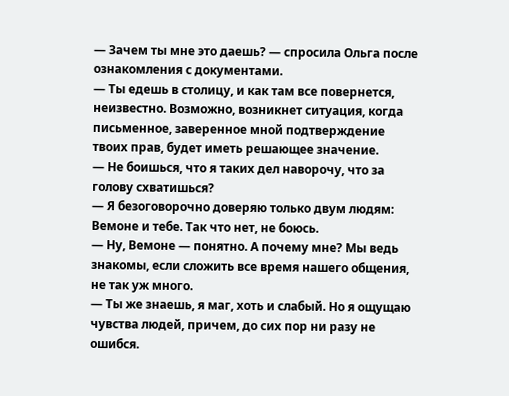— Зачем ты мне это даешь? — спросила Ольга после ознакомления с документами.
— Ты едешь в столицу, и как там все повернется, неизвестно. Возможно, возникнет ситуация, когда письменное, заверенное мной подтверждение твоих прав, будет иметь решающее значение.
— Не боишься, что я таких дел наворочу, что за голову схватишься?
— Я безоговорочно доверяю только двум людям: Вемоне и тебе. Так что нет, не боюсь.
— Ну, Вемоне — понятно. А почему мне? Мы ведь знакомы, если сложить все время нашего общения, не так уж много.
— Ты же знаешь, я маг, хоть и слабый. Но я ощущаю чувства людей, причем, до сих пор ни разу не ошибся.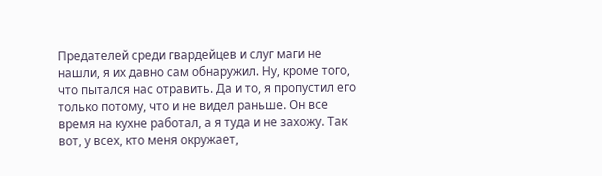Предателей среди гвардейцев и слуг маги не нашли, я их давно сам обнаружил. Ну, кроме того, что пытался нас отравить. Да и то, я пропустил его только потому, что и не видел раньше. Он все время на кухне работал, а я туда и не захожу. Так вот, у всех, кто меня окружает,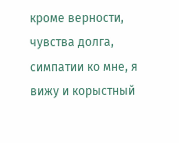кроме верности, чувства долга, симпатии ко мне, я вижу и корыстный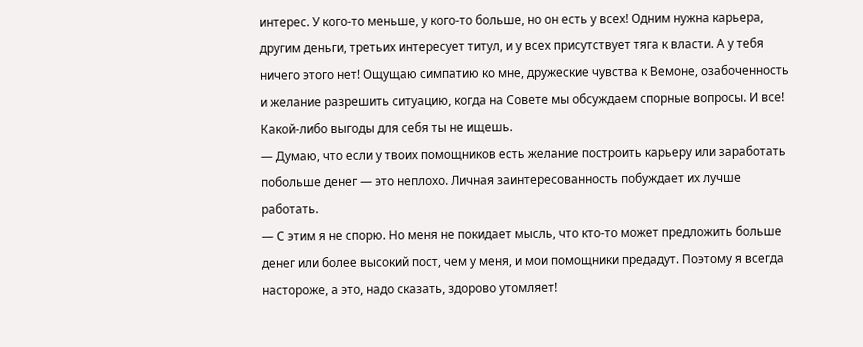интерес. У кого-то меньше, у кого-то больше, но он есть у всех! Одним нужна карьера, другим деньги, третьих интересует титул, и у всех присутствует тяга к власти. А у тебя ничего этого нет! Ощущаю симпатию ко мне, дружеские чувства к Вемоне, озабоченность и желание разрешить ситуацию, когда на Совете мы обсуждаем спорные вопросы. И все! Какой-либо выгоды для себя ты не ищешь.
— Думаю, что если у твоих помощников есть желание построить карьеру или заработать побольше денег — это неплохо. Личная заинтересованность побуждает их лучше работать.
— С этим я не спорю. Но меня не покидает мысль, что кто-то может предложить больше денег или более высокий пост, чем у меня, и мои помощники предадут. Поэтому я всегда настороже, а это, надо сказать, здорово утомляет!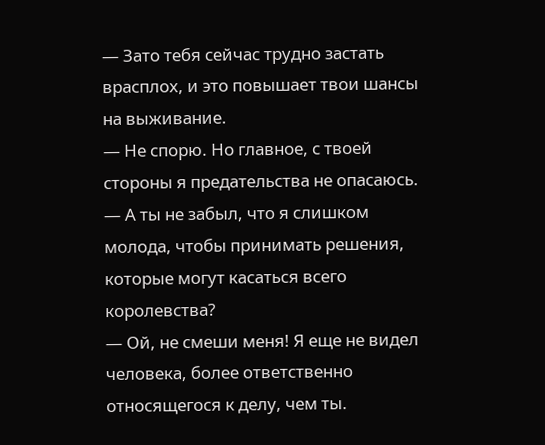— Зато тебя сейчас трудно застать врасплох, и это повышает твои шансы на выживание.
— Не спорю. Но главное, с твоей стороны я предательства не опасаюсь.
— А ты не забыл, что я слишком молода, чтобы принимать решения, которые могут касаться всего королевства?
— Ой, не смеши меня! Я еще не видел человека, более ответственно относящегося к делу, чем ты.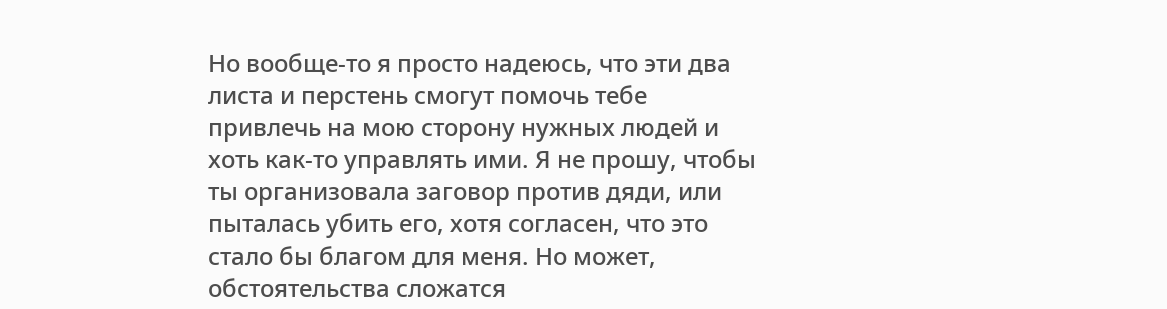Но вообще-то я просто надеюсь, что эти два листа и перстень смогут помочь тебе привлечь на мою сторону нужных людей и хоть как-то управлять ими. Я не прошу, чтобы ты организовала заговор против дяди, или пыталась убить его, хотя согласен, что это стало бы благом для меня. Но может, обстоятельства сложатся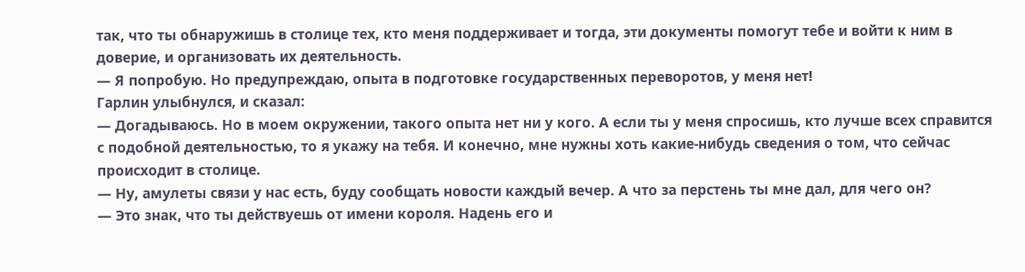так, что ты обнаружишь в столице тех, кто меня поддерживает и тогда, эти документы помогут тебе и войти к ним в доверие, и организовать их деятельность.
— Я попробую. Но предупреждаю, опыта в подготовке государственных переворотов, у меня нет!
Гарлин улыбнулся, и сказал:
— Догадываюсь. Но в моем окружении, такого опыта нет ни у кого. А если ты у меня спросишь, кто лучше всех справится с подобной деятельностью, то я укажу на тебя. И конечно, мне нужны хоть какие-нибудь сведения о том, что сейчас происходит в столице.
— Ну, амулеты связи у нас есть, буду сообщать новости каждый вечер. А что за перстень ты мне дал, для чего он?
— Это знак, что ты действуешь от имени короля. Надень его и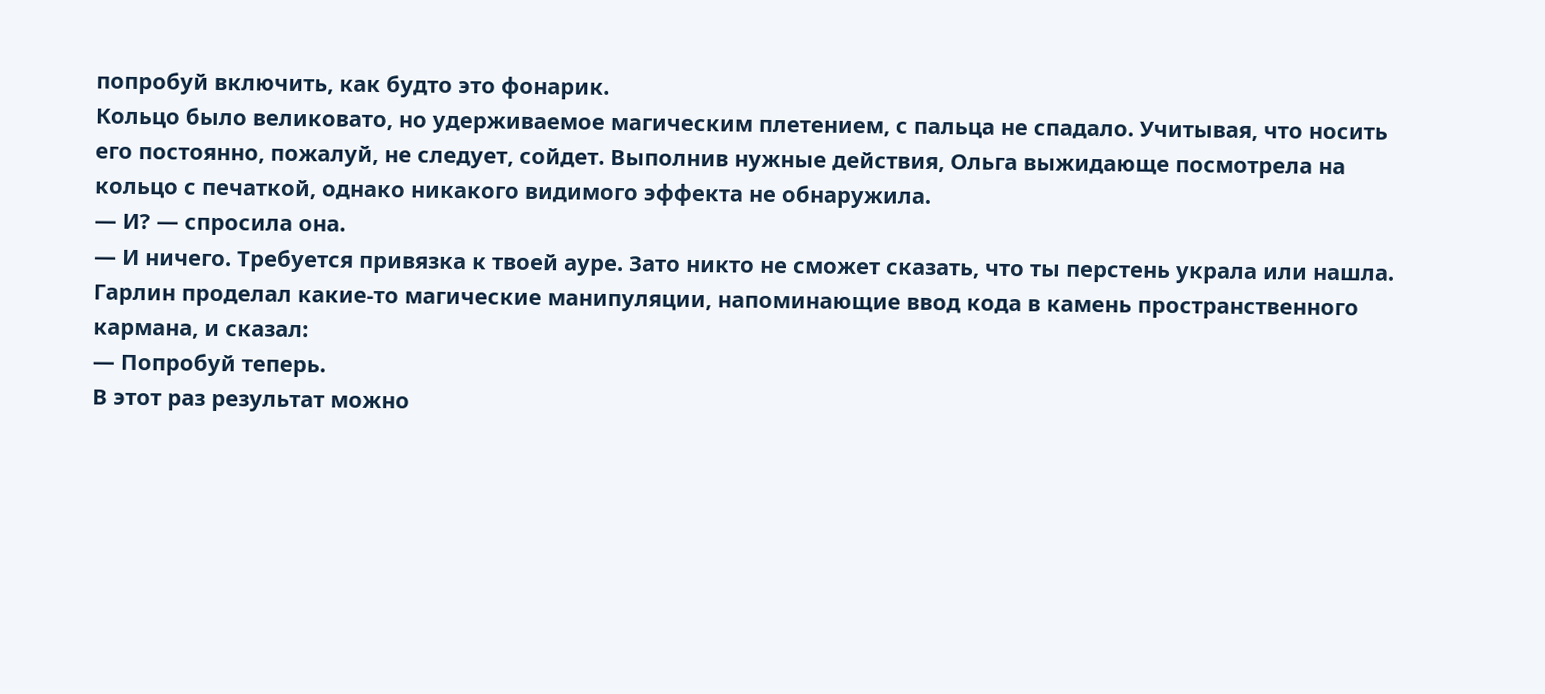попробуй включить, как будто это фонарик.
Кольцо было великовато, но удерживаемое магическим плетением, с пальца не спадало. Учитывая, что носить его постоянно, пожалуй, не следует, сойдет. Выполнив нужные действия, Ольга выжидающе посмотрела на кольцо с печаткой, однако никакого видимого эффекта не обнаружила.
— И? — спросила она.
— И ничего. Требуется привязка к твоей ауре. Зато никто не сможет сказать, что ты перстень украла или нашла.
Гарлин проделал какие-то магические манипуляции, напоминающие ввод кода в камень пространственного кармана, и сказал:
— Попробуй теперь.
В этот раз результат можно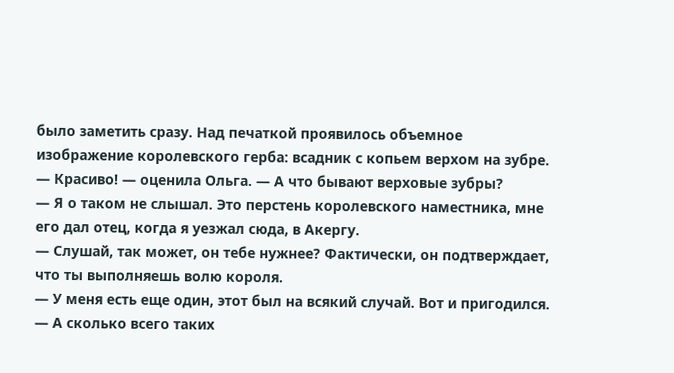было заметить сразу. Над печаткой проявилось объемное изображение королевского герба: всадник с копьем верхом на зубре.
— Красиво! — оценила Ольга. — А что бывают верховые зубры?
— Я о таком не слышал. Это перстень королевского наместника, мне его дал отец, когда я уезжал сюда, в Акергу.
— Слушай, так может, он тебе нужнее? Фактически, он подтверждает, что ты выполняешь волю короля.
— У меня есть еще один, этот был на всякий случай. Вот и пригодился.
— А сколько всего таких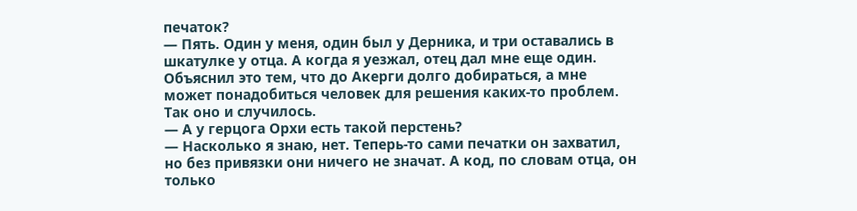печаток?
— Пять. Один у меня, один был у Дерника, и три оставались в шкатулке у отца. А когда я уезжал, отец дал мне еще один. Объяснил это тем, что до Акерги долго добираться, а мне может понадобиться человек для решения каких-то проблем. Так оно и случилось.
— А у герцога Орхи есть такой перстень?
— Насколько я знаю, нет. Теперь-то сами печатки он захватил, но без привязки они ничего не значат. А код, по словам отца, он только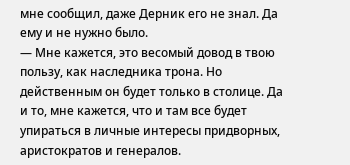мне сообщил, даже Дерник его не знал. Да ему и не нужно было.
— Мне кажется, это весомый довод в твою пользу, как наследника трона. Но действенным он будет только в столице. Да и то, мне кажется, что и там все будет упираться в личные интересы придворных, аристократов и генералов.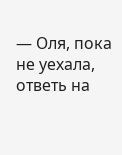— Оля, пока не уехала, ответь на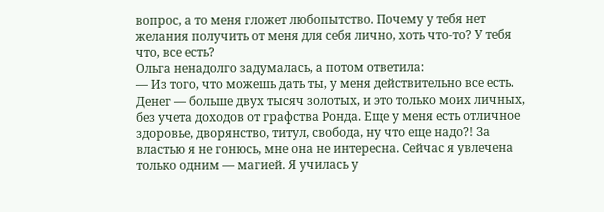вопрос, а то меня гложет любопытство. Почему у тебя нет желания получить от меня для себя лично, хоть что-то? У тебя что, все есть?
Ольга ненадолго задумалась, а потом ответила:
— Из того, что можешь дать ты, у меня действительно все есть. Денег — больше двух тысяч золотых, и это только моих личных, без учета доходов от графства Ронда. Еще у меня есть отличное здоровье, дворянство, титул, свобода, ну что еще надо?! За властью я не гонюсь, мне она не интересна. Сейчас я увлечена только одним — магией. Я училась у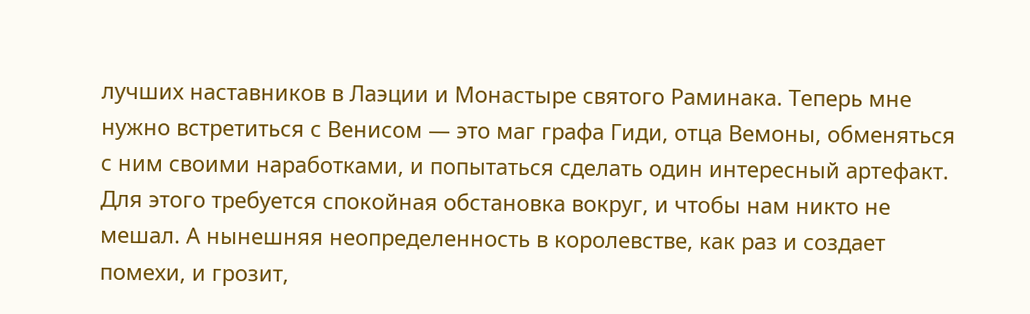лучших наставников в Лаэции и Монастыре святого Раминака. Теперь мне нужно встретиться с Венисом — это маг графа Гиди, отца Вемоны, обменяться с ним своими наработками, и попытаться сделать один интересный артефакт. Для этого требуется спокойная обстановка вокруг, и чтобы нам никто не мешал. А нынешняя неопределенность в королевстве, как раз и создает помехи, и грозит,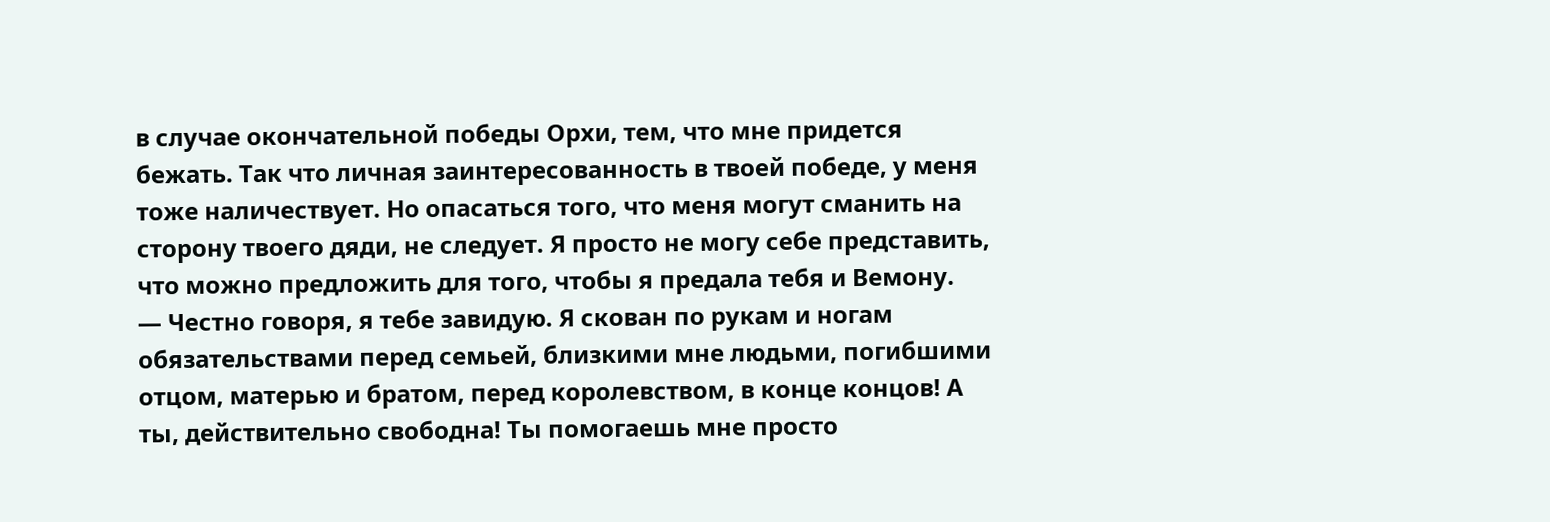в случае окончательной победы Орхи, тем, что мне придется бежать. Так что личная заинтересованность в твоей победе, у меня тоже наличествует. Но опасаться того, что меня могут сманить на сторону твоего дяди, не следует. Я просто не могу себе представить, что можно предложить для того, чтобы я предала тебя и Вемону.
— Честно говоря, я тебе завидую. Я скован по рукам и ногам обязательствами перед семьей, близкими мне людьми, погибшими отцом, матерью и братом, перед королевством, в конце концов! А ты, действительно свободна! Ты помогаешь мне просто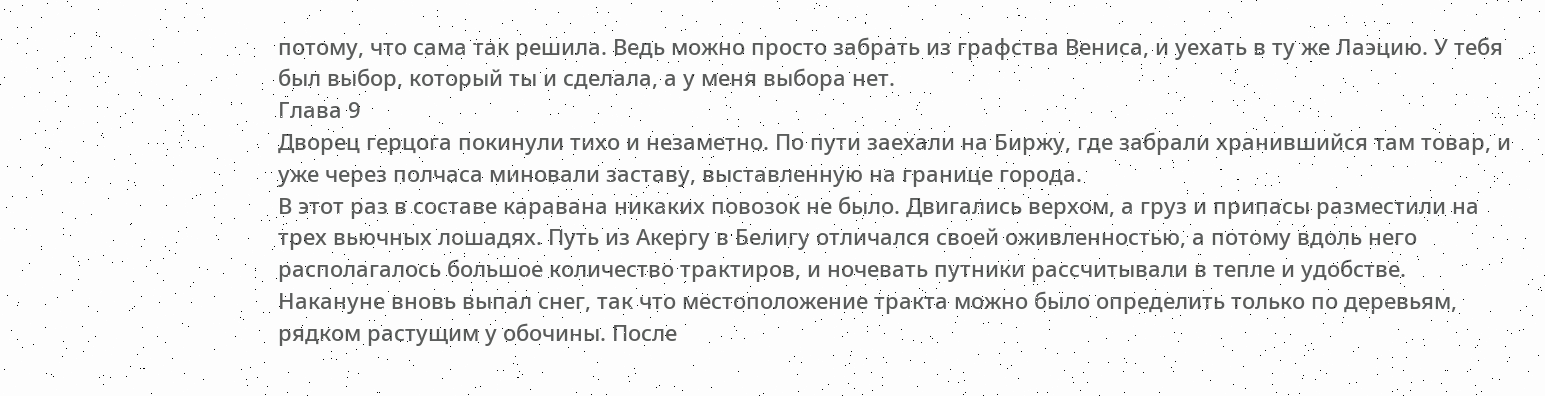потому, что сама так решила. Ведь можно просто забрать из графства Вениса, и уехать в ту же Лаэцию. У тебя был выбор, который ты и сделала, а у меня выбора нет.
Глава 9
Дворец герцога покинули тихо и незаметно. По пути заехали на Биржу, где забрали хранившийся там товар, и уже через полчаса миновали заставу, выставленную на границе города.
В этот раз в составе каравана никаких повозок не было. Двигались верхом, а груз и припасы разместили на трех вьючных лошадях. Путь из Акергу в Белигу отличался своей оживленностью, а потому вдоль него располагалось большое количество трактиров, и ночевать путники рассчитывали в тепле и удобстве.
Накануне вновь выпал снег, так что местоположение тракта можно было определить только по деревьям, рядком растущим у обочины. После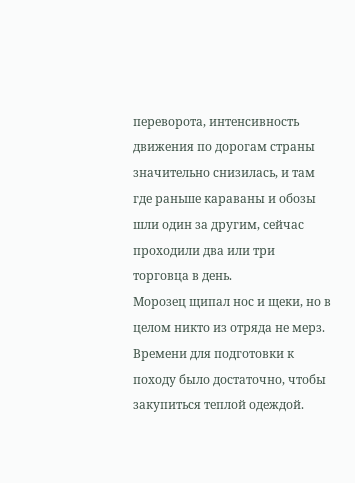переворота, интенсивность движения по дорогам страны значительно снизилась, и там где раньше караваны и обозы шли один за другим, сейчас проходили два или три торговца в день.
Морозец щипал нос и щеки, но в целом никто из отряда не мерз. Времени для подготовки к походу было достаточно, чтобы закупиться теплой одеждой.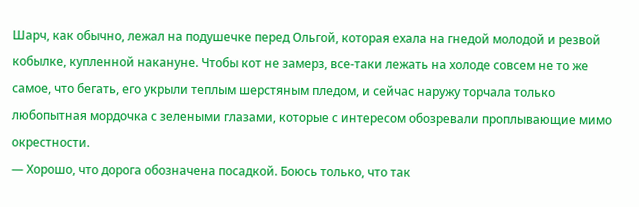Шарч, как обычно, лежал на подушечке перед Ольгой, которая ехала на гнедой молодой и резвой кобылке, купленной накануне. Чтобы кот не замерз, все-таки лежать на холоде совсем не то же самое, что бегать, его укрыли теплым шерстяным пледом, и сейчас наружу торчала только любопытная мордочка с зелеными глазами, которые с интересом обозревали проплывающие мимо окрестности.
— Хорошо, что дорога обозначена посадкой. Боюсь только, что так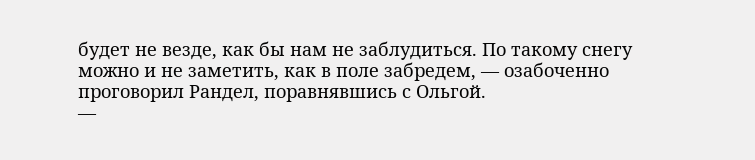будет не везде, как бы нам не заблудиться. По такому снегу можно и не заметить, как в поле забредем, — озабоченно проговорил Рандел, поравнявшись с Ольгой.
—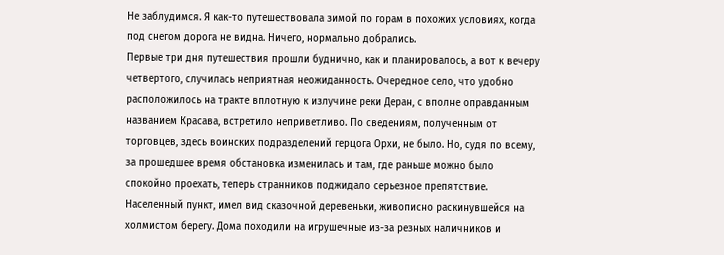Не заблудимся. Я как-то путешествовала зимой по горам в похожих условиях, когда под снегом дорога не видна. Ничего, нормально добрались.
Первые три дня путешествия прошли буднично, как и планировалось, а вот к вечеру четвертого, случилась неприятная неожиданность. Очередное село, что удобно расположилось на тракте вплотную к излучине реки Деран, с вполне оправданным названием Красава, встретило неприветливо. По сведениям, полученным от торговцев, здесь воинских подразделений герцога Орхи, не было. Но, судя по всему, за прошедшее время обстановка изменилась и там, где раньше можно было спокойно проехать, теперь странников поджидало серьезное препятствие.
Населенный пункт, имел вид сказочной деревеньки, живописно раскинувшейся на холмистом берегу. Дома походили на игрушечные из-за резных наличников и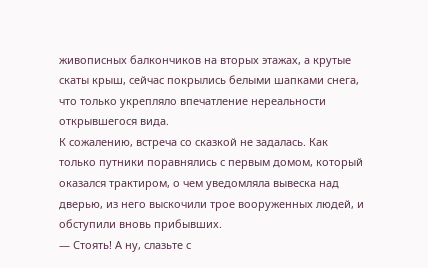живописных балкончиков на вторых этажах, а крутые скаты крыш, сейчас покрылись белыми шапками снега, что только укрепляло впечатление нереальности открывшегося вида.
К сожалению, встреча со сказкой не задалась. Как только путники поравнялись с первым домом, который оказался трактиром, о чем уведомляла вывеска над дверью, из него выскочили трое вооруженных людей, и обступили вновь прибывших.
— Стоять! А ну, слазьте с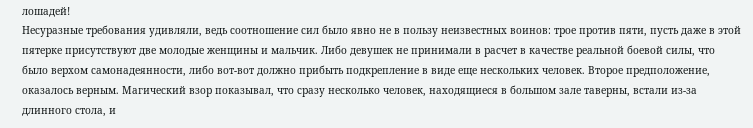лошадей!
Несуразные требования удивляли, ведь соотношение сил было явно не в пользу неизвестных воинов: трое против пяти, пусть даже в этой пятерке присутствуют две молодые женщины и мальчик. Либо девушек не принимали в расчет в качестве реальной боевой силы, что было верхом самонадеянности, либо вот-вот должно прибыть подкрепление в виде еще нескольких человек. Второе предположение, оказалось верным. Магический взор показывал, что сразу несколько человек, находящиеся в большом зале таверны, встали из-за длинного стола, и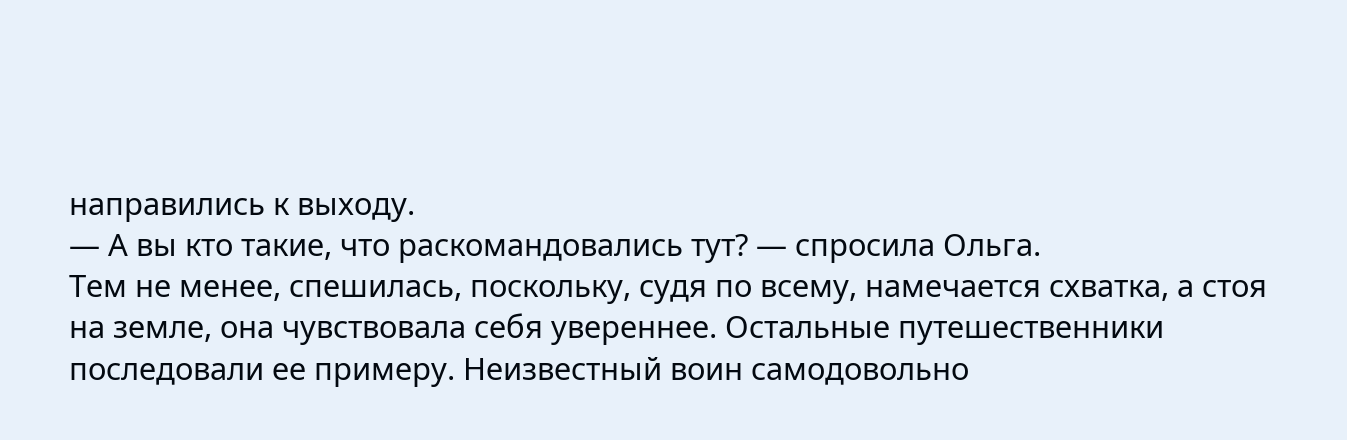направились к выходу.
— А вы кто такие, что раскомандовались тут? — спросила Ольга.
Тем не менее, спешилась, поскольку, судя по всему, намечается схватка, а стоя на земле, она чувствовала себя увереннее. Остальные путешественники последовали ее примеру. Неизвестный воин самодовольно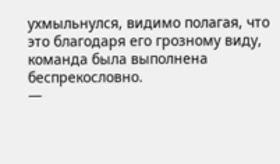ухмыльнулся, видимо полагая, что это благодаря его грозному виду, команда была выполнена беспрекословно.
—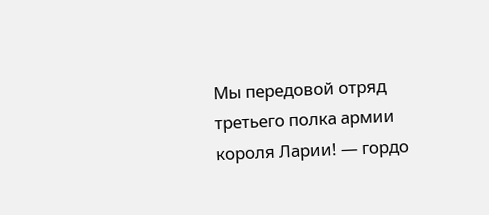Мы передовой отряд третьего полка армии короля Ларии! — гордо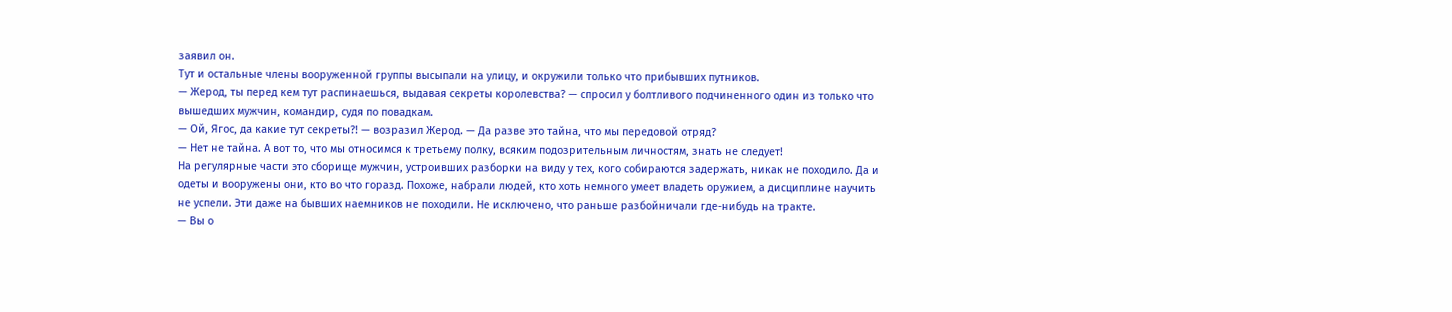заявил он.
Тут и остальные члены вооруженной группы высыпали на улицу, и окружили только что прибывших путников.
— Жерод, ты перед кем тут распинаешься, выдавая секреты королевства? — спросил у болтливого подчиненного один из только что вышедших мужчин, командир, судя по повадкам.
— Ой, Ягос, да какие тут секреты?! — возразил Жерод. — Да разве это тайна, что мы передовой отряд?
— Нет не тайна. А вот то, что мы относимся к третьему полку, всяким подозрительным личностям, знать не следует!
На регулярные части это сборище мужчин, устроивших разборки на виду у тех, кого собираются задержать, никак не походило. Да и одеты и вооружены они, кто во что горазд. Похоже, набрали людей, кто хоть немного умеет владеть оружием, а дисциплине научить не успели. Эти даже на бывших наемников не походили. Не исключено, что раньше разбойничали где-нибудь на тракте.
— Вы о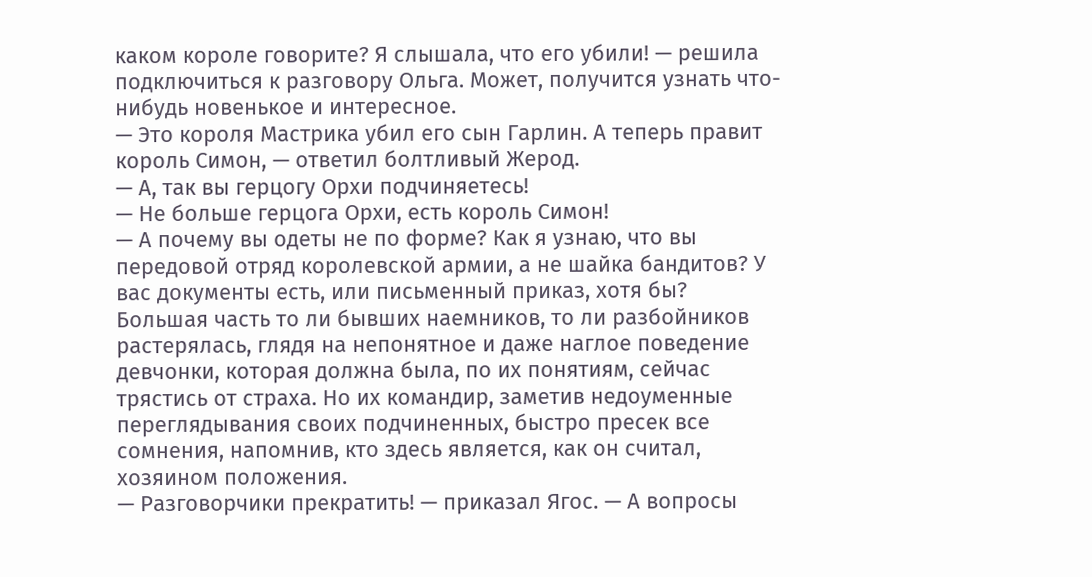каком короле говорите? Я слышала, что его убили! — решила подключиться к разговору Ольга. Может, получится узнать что-нибудь новенькое и интересное.
— Это короля Мастрика убил его сын Гарлин. А теперь правит король Симон, — ответил болтливый Жерод.
— А, так вы герцогу Орхи подчиняетесь!
— Не больше герцога Орхи, есть король Симон!
— А почему вы одеты не по форме? Как я узнаю, что вы передовой отряд королевской армии, а не шайка бандитов? У вас документы есть, или письменный приказ, хотя бы?
Большая часть то ли бывших наемников, то ли разбойников растерялась, глядя на непонятное и даже наглое поведение девчонки, которая должна была, по их понятиям, сейчас трястись от страха. Но их командир, заметив недоуменные переглядывания своих подчиненных, быстро пресек все сомнения, напомнив, кто здесь является, как он считал, хозяином положения.
— Разговорчики прекратить! — приказал Ягос. — А вопросы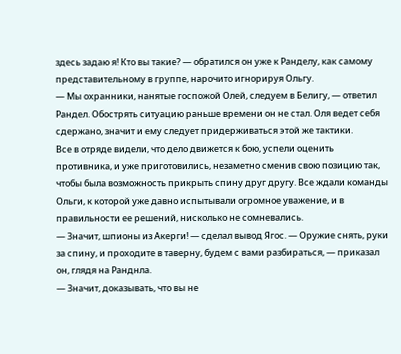здесь задаю я! Кто вы такие? — обратился он уже к Ранделу, как самому представительному в группе, нарочито игнорируя Ольгу.
— Мы охранники, нанятые госпожой Олей, следуем в Белигу, — ответил Рандел. Обострять ситуацию раньше времени он не стал. Оля ведет себя сдержано, значит и ему следует придерживаться этой же тактики.
Все в отряде видели, что дело движется к бою, успели оценить противника, и уже приготовились, незаметно сменив свою позицию так, чтобы была возможность прикрыть спину друг другу. Все ждали команды Ольги, к которой уже давно испытывали огромное уважение, и в правильности ее решений, нисколько не сомневались.
— Значит, шпионы из Акерги! — сделал вывод Ягос. — Оружие снять, руки за спину, и проходите в таверну, будем с вами разбираться, — приказал он, глядя на Ранднла.
— Значит, доказывать, что вы не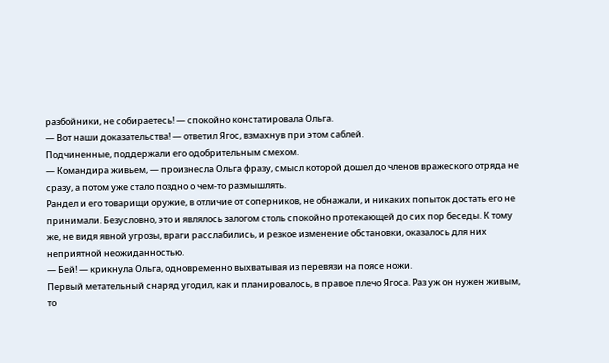разбойники, не собираетесь! — спокойно констатировала Ольга.
— Вот наши доказательства! — ответил Ягос, взмахнув при этом саблей.
Подчиненные, поддержали его одобрительным смехом.
— Командира живьем, — произнесла Ольга фразу, смысл которой дошел до членов вражеского отряда не сразу, а потом уже стало поздно о чем-то размышлять.
Рандел и его товарищи оружие, в отличие от соперников, не обнажали, и никаких попыток достать его не принимали. Безусловно, это и являлось залогом столь спокойно протекающей до сих пор беседы. К тому же, не видя явной угрозы, враги расслабились, и резкое изменение обстановки, оказалось для них неприятной неожиданностью.
— Бей! — крикнула Ольга, одновременно выхватывая из перевязи на поясе ножи.
Первый метательный снаряд угодил, как и планировалось, в правое плечо Ягоса. Раз уж он нужен живым, то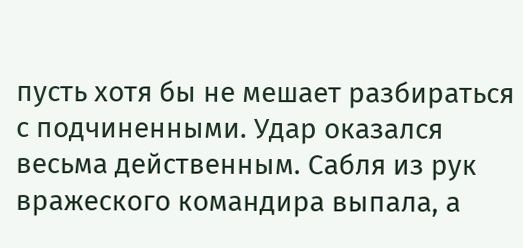пусть хотя бы не мешает разбираться с подчиненными. Удар оказался весьма действенным. Сабля из рук вражеского командира выпала, а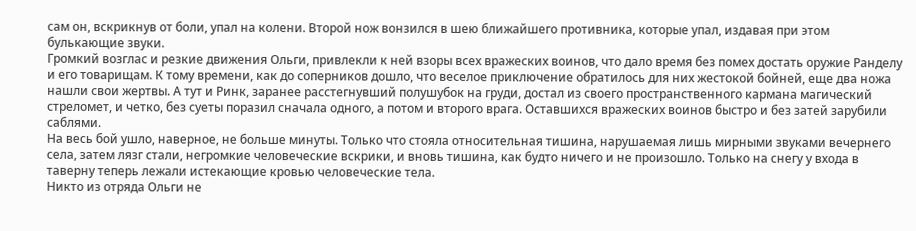сам он, вскрикнув от боли, упал на колени. Второй нож вонзился в шею ближайшего противника, которые упал, издавая при этом булькающие звуки.
Громкий возглас и резкие движения Ольги, привлекли к ней взоры всех вражеских воинов, что дало время без помех достать оружие Ранделу и его товарищам. К тому времени, как до соперников дошло, что веселое приключение обратилось для них жестокой бойней, еще два ножа нашли свои жертвы. А тут и Ринк, заранее расстегнувший полушубок на груди, достал из своего пространственного кармана магический стреломет, и четко, без суеты поразил сначала одного, а потом и второго врага. Оставшихся вражеских воинов быстро и без затей зарубили саблями.
На весь бой ушло, наверное, не больше минуты. Только что стояла относительная тишина, нарушаемая лишь мирными звуками вечернего села, затем лязг стали, негромкие человеческие вскрики, и вновь тишина, как будто ничего и не произошло. Только на снегу у входа в таверну теперь лежали истекающие кровью человеческие тела.
Никто из отряда Ольги не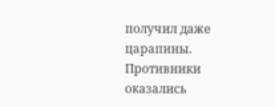получил даже царапины. Противники оказались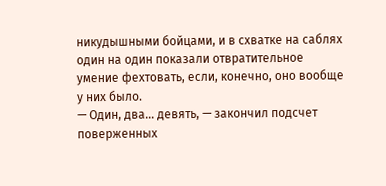никудышными бойцами, и в схватке на саблях один на один показали отвратительное умение фехтовать, если, конечно, оно вообще у них было.
— Один, два… девять, — закончил подсчет поверженных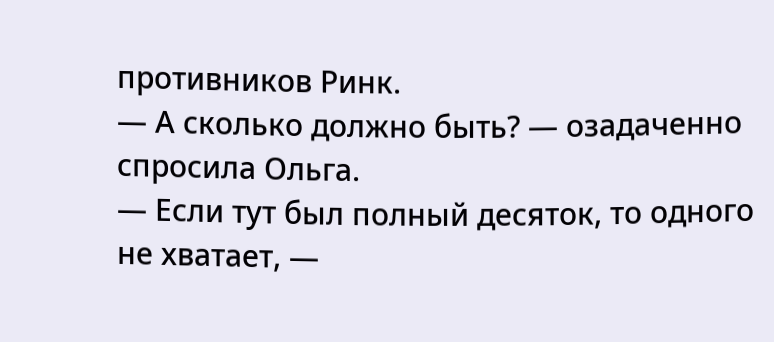противников Ринк.
— А сколько должно быть? — озадаченно спросила Ольга.
— Если тут был полный десяток, то одного не хватает, —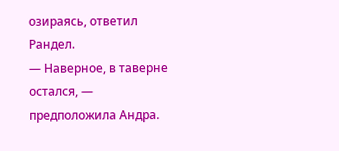озираясь, ответил Рандел.
— Наверное, в таверне остался, — предположила Андра.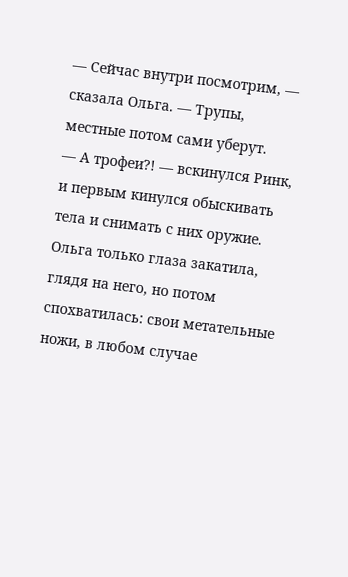— Сейчас внутри посмотрим, — сказала Ольга. — Трупы, местные потом сами уберут.
— А трофеи?! — вскинулся Ринк, и первым кинулся обыскивать тела и снимать с них оружие.
Ольга только глаза закатила, глядя на него, но потом спохватилась: свои метательные ножи, в любом случае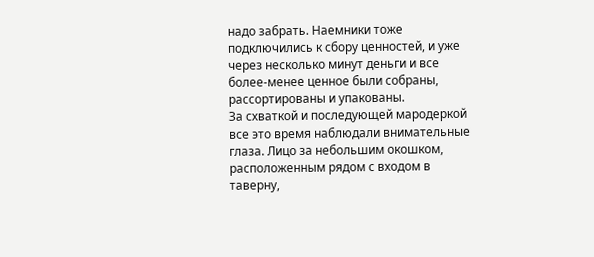надо забрать. Наемники тоже подключились к сбору ценностей, и уже через несколько минут деньги и все более-менее ценное были собраны, рассортированы и упакованы.
За схваткой и последующей мародеркой все это время наблюдали внимательные глаза. Лицо за небольшим окошком, расположенным рядом с входом в таверну,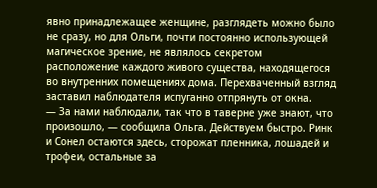явно принадлежащее женщине, разглядеть можно было не сразу, но для Ольги, почти постоянно использующей магическое зрение, не являлось секретом расположение каждого живого существа, находящегося во внутренних помещениях дома. Перехваченный взгляд заставил наблюдателя испуганно отпрянуть от окна.
— За нами наблюдали, так что в таверне уже знают, что произошло, — сообщила Ольга. Действуем быстро. Ринк и Сонел остаются здесь, сторожат пленника, лошадей и трофеи, остальные за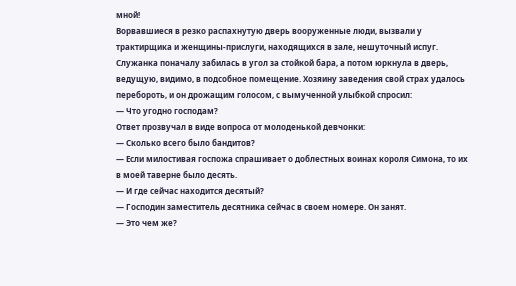мной!
Ворвавшиеся в резко распахнутую дверь вооруженные люди, вызвали у трактирщика и женщины-прислуги, находящихся в зале, нешуточный испуг. Служанка поначалу забилась в угол за стойкой бара, а потом юркнула в дверь, ведущую, видимо, в подсобное помещение. Хозяину заведения свой страх удалось перебороть, и он дрожащим голосом, с вымученной улыбкой спросил:
— Что угодно господам?
Ответ прозвучал в виде вопроса от молоденькой девчонки:
— Сколько всего было бандитов?
— Если милостивая госпожа спрашивает о доблестных воинах короля Симона, то их в моей таверне было десять.
— И где сейчас находится десятый?
— Господин заместитель десятника сейчас в своем номере. Он занят.
— Это чем же?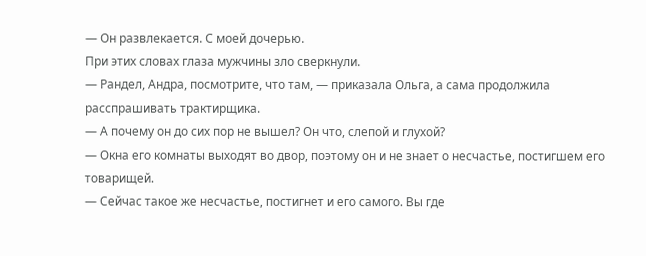— Он развлекается. С моей дочерью.
При этих словах глаза мужчины зло сверкнули.
— Рандел, Андра, посмотрите, что там, — приказала Ольга, а сама продолжила расспрашивать трактирщика.
— А почему он до сих пор не вышел? Он что, слепой и глухой?
— Окна его комнаты выходят во двор, поэтому он и не знает о несчастье, постигшем его товарищей.
— Сейчас такое же несчастье, постигнет и его самого. Вы где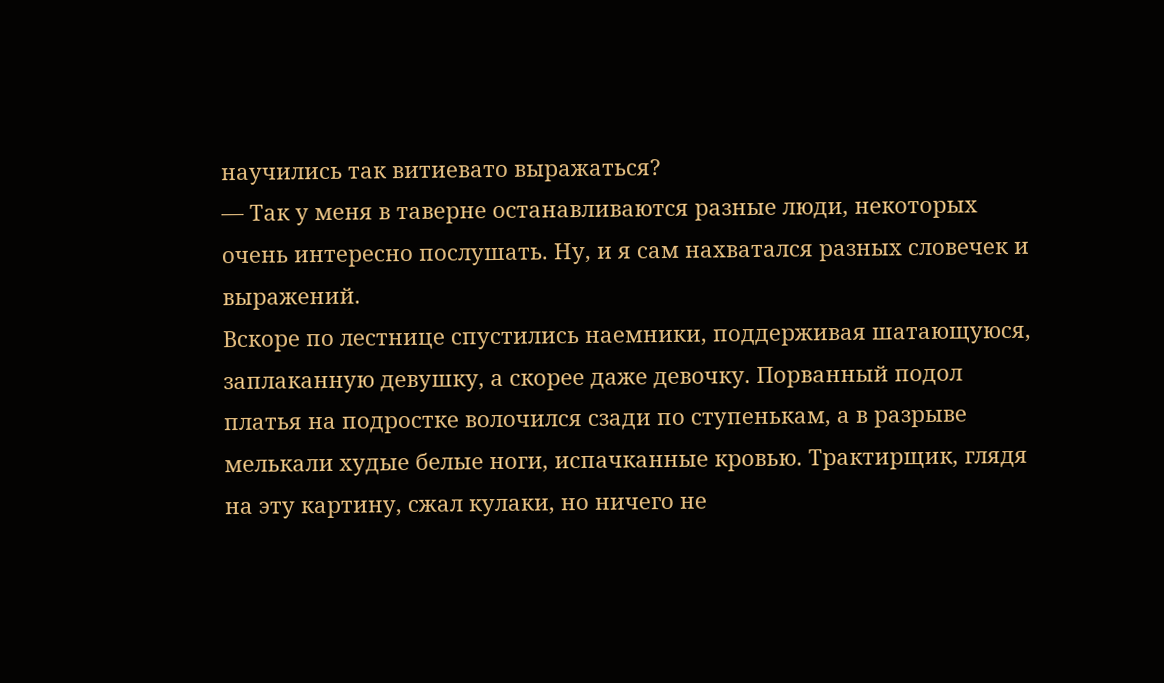научились так витиевато выражаться?
— Так у меня в таверне останавливаются разные люди, некоторых очень интересно послушать. Ну, и я сам нахватался разных словечек и выражений.
Вскоре по лестнице спустились наемники, поддерживая шатающуюся, заплаканную девушку, а скорее даже девочку. Порванный подол платья на подростке волочился сзади по ступенькам, а в разрыве мелькали худые белые ноги, испачканные кровью. Трактирщик, глядя на эту картину, сжал кулаки, но ничего не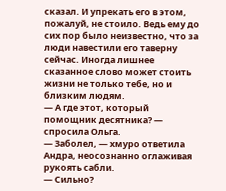сказал. И упрекать его в этом, пожалуй, не стоило. Ведь ему до сих пор было неизвестно, что за люди навестили его таверну сейчас. Иногда лишнее сказанное слово может стоить жизни не только тебе, но и близким людям.
— А где этот, который помощник десятника? — спросила Ольга.
— Заболел, — хмуро ответила Андра, неосознанно оглаживая рукоять сабли.
— Сильно?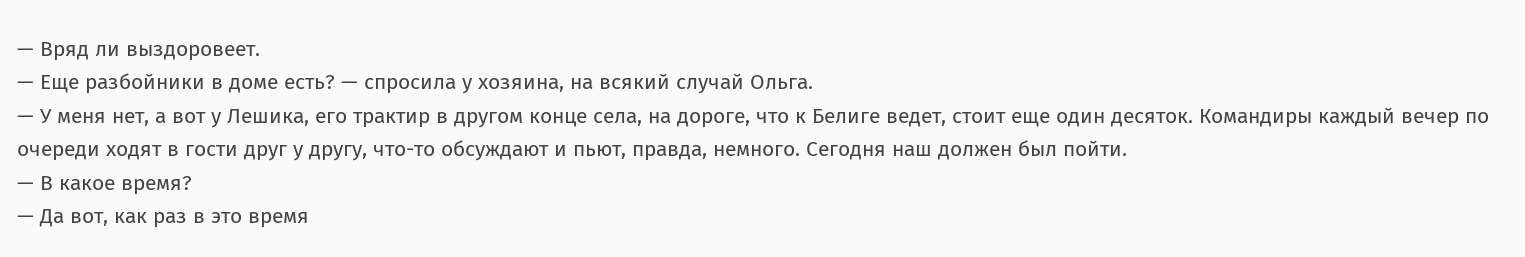— Вряд ли выздоровеет.
— Еще разбойники в доме есть? — спросила у хозяина, на всякий случай Ольга.
— У меня нет, а вот у Лешика, его трактир в другом конце села, на дороге, что к Белиге ведет, стоит еще один десяток. Командиры каждый вечер по очереди ходят в гости друг у другу, что-то обсуждают и пьют, правда, немного. Сегодня наш должен был пойти.
— В какое время?
— Да вот, как раз в это время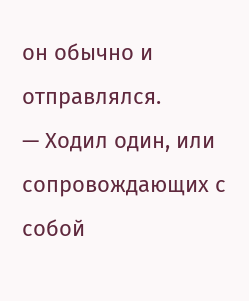он обычно и отправлялся.
— Ходил один, или сопровождающих с собой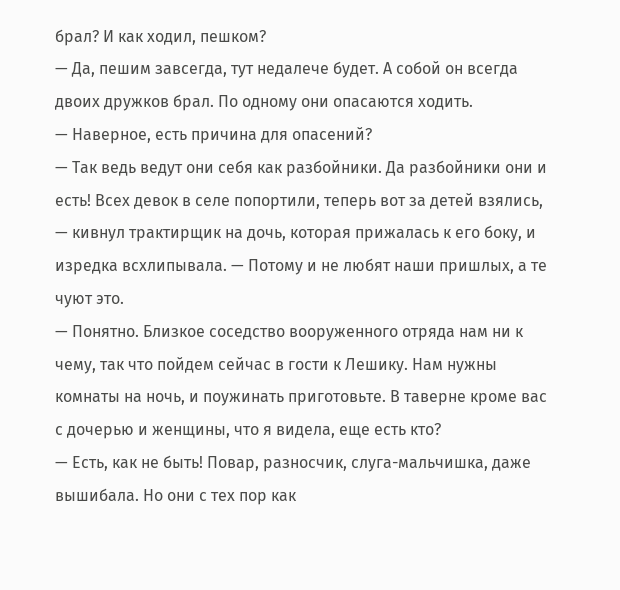брал? И как ходил, пешком?
— Да, пешим завсегда, тут недалече будет. А собой он всегда двоих дружков брал. По одному они опасаются ходить.
— Наверное, есть причина для опасений?
— Так ведь ведут они себя как разбойники. Да разбойники они и есть! Всех девок в селе попортили, теперь вот за детей взялись, — кивнул трактирщик на дочь, которая прижалась к его боку, и изредка всхлипывала. — Потому и не любят наши пришлых, а те чуют это.
— Понятно. Близкое соседство вооруженного отряда нам ни к чему, так что пойдем сейчас в гости к Лешику. Нам нужны комнаты на ночь, и поужинать приготовьте. В таверне кроме вас с дочерью и женщины, что я видела, еще есть кто?
— Есть, как не быть! Повар, разносчик, слуга-мальчишка, даже вышибала. Но они с тех пор как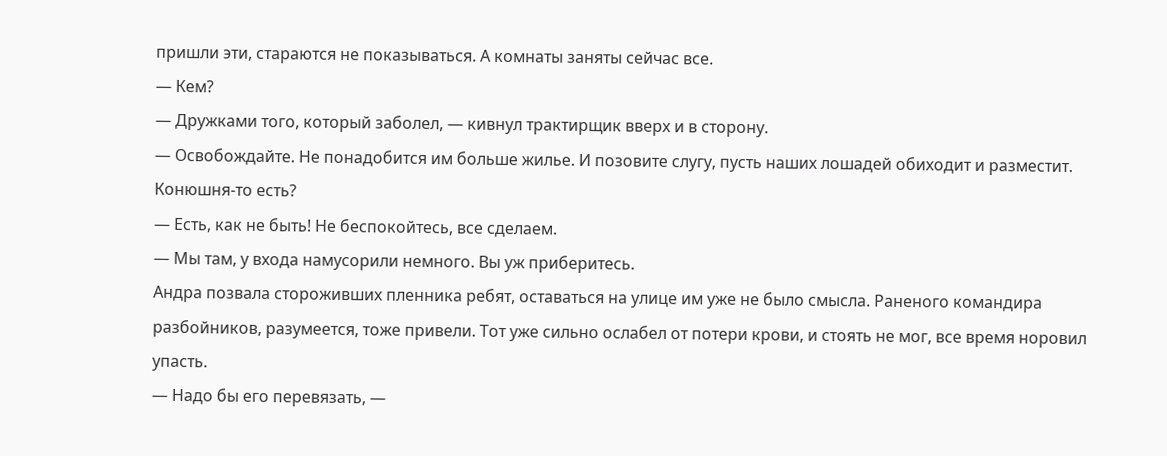пришли эти, стараются не показываться. А комнаты заняты сейчас все.
— Кем?
— Дружками того, который заболел, — кивнул трактирщик вверх и в сторону.
— Освобождайте. Не понадобится им больше жилье. И позовите слугу, пусть наших лошадей обиходит и разместит. Конюшня-то есть?
— Есть, как не быть! Не беспокойтесь, все сделаем.
— Мы там, у входа намусорили немного. Вы уж приберитесь.
Андра позвала стороживших пленника ребят, оставаться на улице им уже не было смысла. Раненого командира разбойников, разумеется, тоже привели. Тот уже сильно ослабел от потери крови, и стоять не мог, все время норовил упасть.
— Надо бы его перевязать, —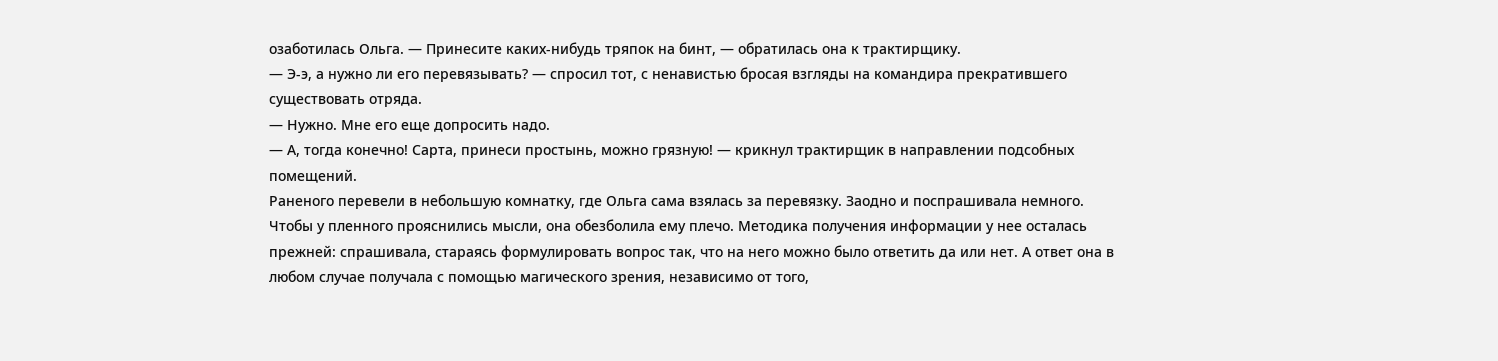озаботилась Ольга. — Принесите каких-нибудь тряпок на бинт, — обратилась она к трактирщику.
— Э-э, а нужно ли его перевязывать? — спросил тот, с ненавистью бросая взгляды на командира прекратившего существовать отряда.
— Нужно. Мне его еще допросить надо.
— А, тогда конечно! Сарта, принеси простынь, можно грязную! — крикнул трактирщик в направлении подсобных помещений.
Раненого перевели в небольшую комнатку, где Ольга сама взялась за перевязку. Заодно и поспрашивала немного. Чтобы у пленного прояснились мысли, она обезболила ему плечо. Методика получения информации у нее осталась прежней: спрашивала, стараясь формулировать вопрос так, что на него можно было ответить да или нет. А ответ она в любом случае получала с помощью магического зрения, независимо от того,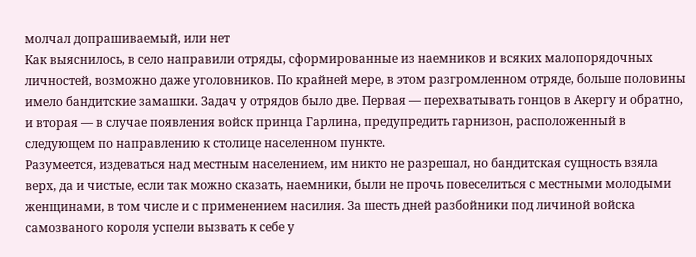молчал допрашиваемый, или нет
Как выяснилось, в село направили отряды, сформированные из наемников и всяких малопорядочных личностей, возможно даже уголовников. По крайней мере, в этом разгромленном отряде, больше половины имело бандитские замашки. Задач у отрядов было две. Первая — перехватывать гонцов в Акергу и обратно, и вторая — в случае появления войск принца Гарлина, предупредить гарнизон, расположенный в следующем по направлению к столице населенном пункте.
Разумеется, издеваться над местным населением, им никто не разрешал, но бандитская сущность взяла верх, да и чистые, если так можно сказать, наемники, были не прочь повеселиться с местными молодыми женщинами, в том числе и с применением насилия. За шесть дней разбойники под личиной войска самозваного короля успели вызвать к себе у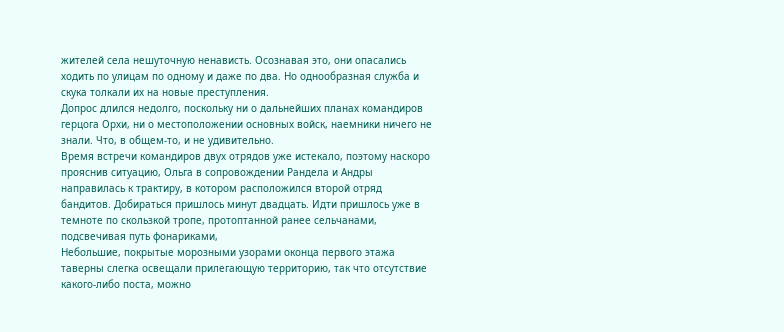жителей села нешуточную ненависть. Осознавая это, они опасались ходить по улицам по одному и даже по два. Но однообразная служба и скука толкали их на новые преступления.
Допрос длился недолго, поскольку ни о дальнейших планах командиров герцога Орхи, ни о местоположении основных войск, наемники ничего не знали. Что, в общем-то, и не удивительно.
Время встречи командиров двух отрядов уже истекало, поэтому наскоро прояснив ситуацию, Ольга в сопровождении Рандела и Андры направилась к трактиру, в котором расположился второй отряд бандитов. Добираться пришлось минут двадцать. Идти пришлось уже в темноте по скользкой тропе, протоптанной ранее сельчанами, подсвечивая путь фонариками,
Небольшие, покрытые морозными узорами оконца первого этажа таверны слегка освещали прилегающую территорию, так что отсутствие какого-либо поста, можно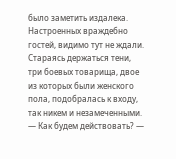было заметить издалека. Настроенных враждебно гостей, видимо тут не ждали. Стараясь держаться тени, три боевых товарища, двое из которых были женского пола, подобралась к входу, так никем и незамеченными.
— Как будем действовать? —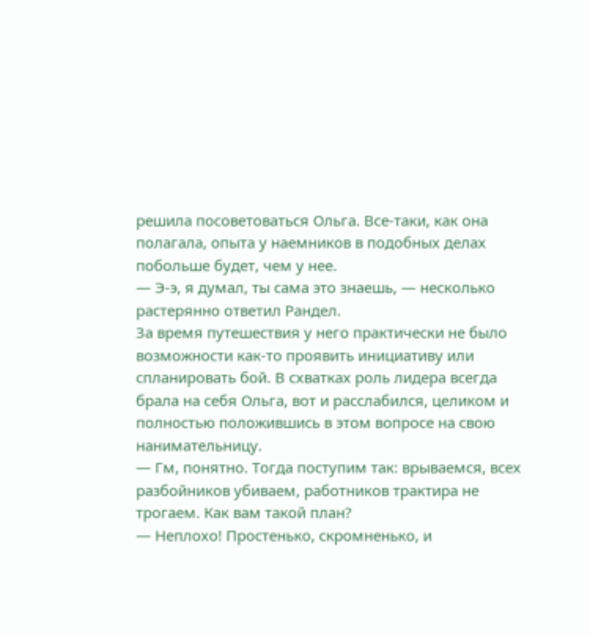решила посоветоваться Ольга. Все-таки, как она полагала, опыта у наемников в подобных делах побольше будет, чем у нее.
— Э-э, я думал, ты сама это знаешь, — несколько растерянно ответил Рандел.
За время путешествия у него практически не было возможности как-то проявить инициативу или спланировать бой. В схватках роль лидера всегда брала на себя Ольга, вот и расслабился, целиком и полностью положившись в этом вопросе на свою нанимательницу.
— Гм, понятно. Тогда поступим так: врываемся, всех разбойников убиваем, работников трактира не трогаем. Как вам такой план?
— Неплохо! Простенько, скромненько, и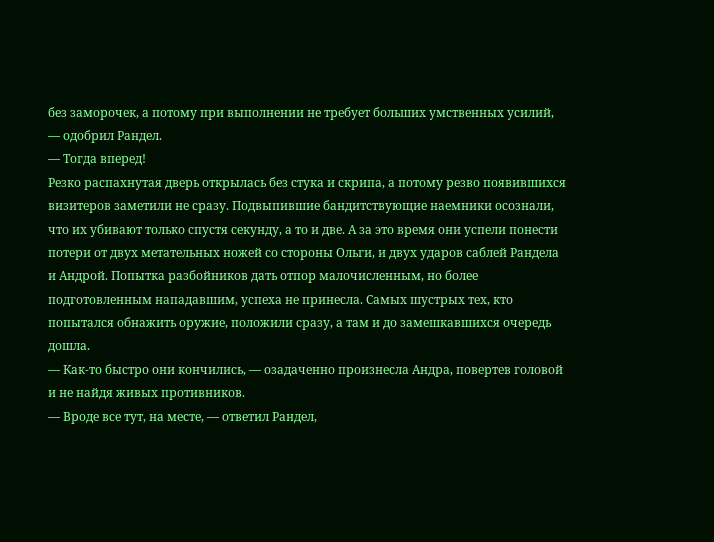без заморочек, а потому при выполнении не требует больших умственных усилий, — одобрил Рандел.
— Тогда вперед!
Резко распахнутая дверь открылась без стука и скрипа, а потому резво появившихся визитеров заметили не сразу. Подвыпившие бандитствующие наемники осознали, что их убивают только спустя секунду, а то и две. А за это время они успели понести потери от двух метательных ножей со стороны Ольги, и двух ударов саблей Рандела и Андрой. Попытка разбойников дать отпор малочисленным, но более подготовленным нападавшим, успеха не принесла. Самых шустрых тех, кто попытался обнажить оружие, положили сразу, а там и до замешкавшихся очередь дошла.
— Как-то быстро они кончились, — озадаченно произнесла Андра, повертев головой и не найдя живых противников.
— Вроде все тут, на месте, — ответил Рандел,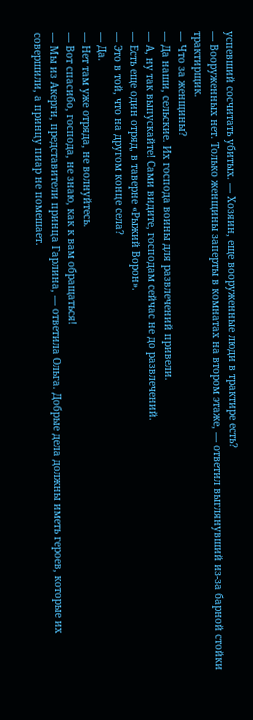успевший сосчитать убитых. — Хозяин, еще вооруженные люди в трактире есть?
— Вооруженных нет. Только женщины заперты в комнатах на втором этаже, — ответил выглянувший из-за барной стойки трактирщик.
— Что за женщины?
— Да наши, сельские. Их господа воины для развлечений привели.
— А, ну так выпускайте! Сами видите, господам сейчас не до развлечений.
— Есть еще один отряд, в таверне «Рыжий Ворон».
— Это в той, что на другом конце села?
— Да.
— Нет там уже отряда, не волнуйтесь.
— Вот спасибо, господа, не знаю, как к вам обращаться!
— Мы из Акерги, представители принца Гарлина, — ответила Ольга. Добрые дела должны иметь героев, которые их совершили, а принцу пиар не помешает.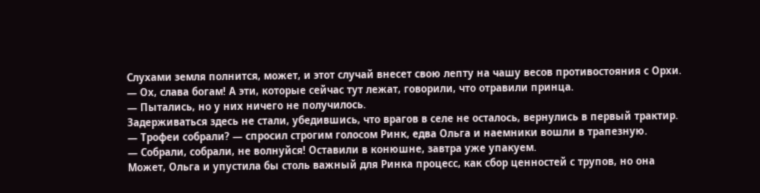Слухами земля полнится, может, и этот случай внесет свою лепту на чашу весов противостояния с Орхи.
— Ох, слава богам! А эти, которые сейчас тут лежат, говорили, что отравили принца.
— Пытались, но у них ничего не получилось.
Задерживаться здесь не стали, убедившись, что врагов в селе не осталось, вернулись в первый трактир.
— Трофеи собрали? — спросил строгим голосом Ринк, едва Ольга и наемники вошли в трапезную.
— Собрали, собрали, не волнуйся! Оставили в конюшне, завтра уже упакуем.
Может, Ольга и упустила бы столь важный для Ринка процесс, как сбор ценностей с трупов, но она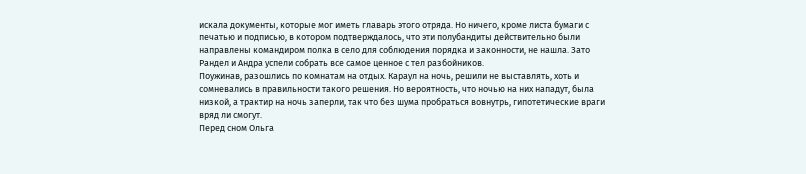искала документы, которые мог иметь главарь этого отряда. Но ничего, кроме листа бумаги с печатью и подписью, в котором подтверждалось, что эти полубандиты действительно были направлены командиром полка в село для соблюдения порядка и законности, не нашла. Зато Рандел и Андра успели собрать все самое ценное с тел разбойников.
Поужинав, разошлись по комнатам на отдых. Караул на ночь, решили не выставлять, хоть и сомневались в правильности такого решения. Но вероятность, что ночью на них нападут, была низкой, а трактир на ночь заперли, так что без шума пробраться вовнутрь, гипотетические враги вряд ли смогут.
Перед сном Ольга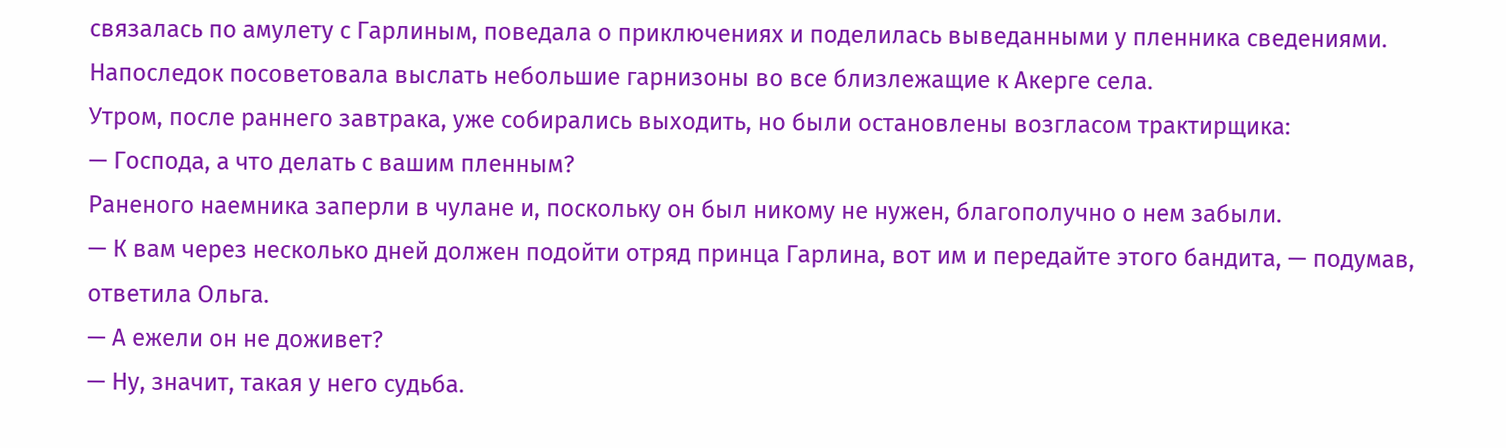связалась по амулету с Гарлиным, поведала о приключениях и поделилась выведанными у пленника сведениями. Напоследок посоветовала выслать небольшие гарнизоны во все близлежащие к Акерге села.
Утром, после раннего завтрака, уже собирались выходить, но были остановлены возгласом трактирщика:
— Господа, а что делать с вашим пленным?
Раненого наемника заперли в чулане и, поскольку он был никому не нужен, благополучно о нем забыли.
— К вам через несколько дней должен подойти отряд принца Гарлина, вот им и передайте этого бандита, — подумав, ответила Ольга.
— А ежели он не доживет?
— Ну, значит, такая у него судьба.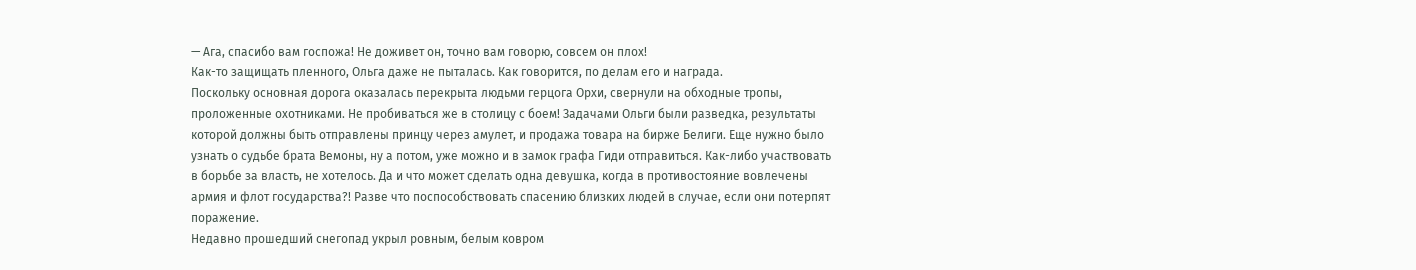— Ага, спасибо вам госпожа! Не доживет он, точно вам говорю, совсем он плох!
Как-то защищать пленного, Ольга даже не пыталась. Как говорится, по делам его и награда.
Поскольку основная дорога оказалась перекрыта людьми герцога Орхи, свернули на обходные тропы, проложенные охотниками. Не пробиваться же в столицу с боем! Задачами Ольги были разведка, результаты которой должны быть отправлены принцу через амулет, и продажа товара на бирже Белиги. Еще нужно было узнать о судьбе брата Вемоны, ну а потом, уже можно и в замок графа Гиди отправиться. Как-либо участвовать в борьбе за власть, не хотелось. Да и что может сделать одна девушка, когда в противостояние вовлечены армия и флот государства?! Разве что поспособствовать спасению близких людей в случае, если они потерпят поражение.
Недавно прошедший снегопад укрыл ровным, белым ковром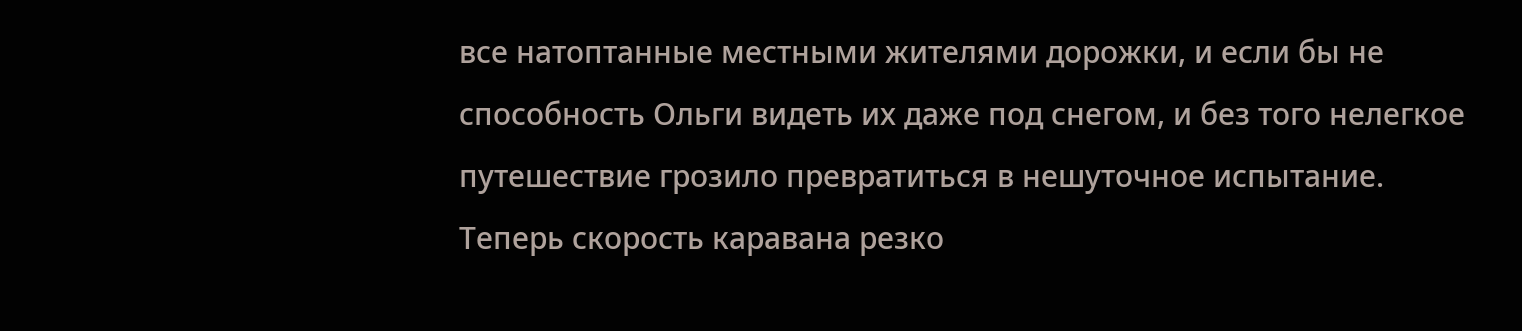все натоптанные местными жителями дорожки, и если бы не способность Ольги видеть их даже под снегом, и без того нелегкое путешествие грозило превратиться в нешуточное испытание. Теперь скорость каравана резко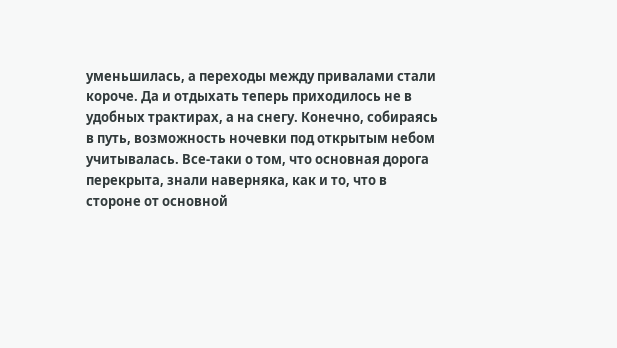уменьшилась, а переходы между привалами стали короче. Да и отдыхать теперь приходилось не в удобных трактирах, а на снегу. Конечно, собираясь в путь, возможность ночевки под открытым небом учитывалась. Все-таки о том, что основная дорога перекрыта, знали наверняка, как и то, что в стороне от основной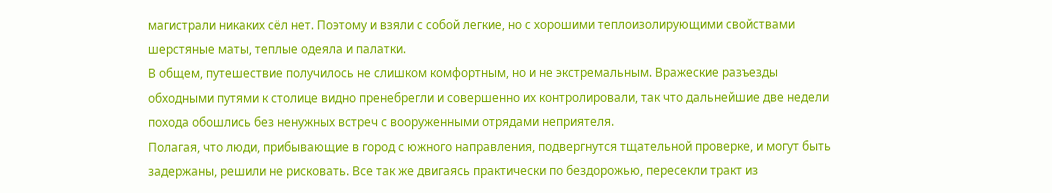магистрали никаких сёл нет. Поэтому и взяли с собой легкие, но с хорошими теплоизолирующими свойствами шерстяные маты, теплые одеяла и палатки.
В общем, путешествие получилось не слишком комфортным, но и не экстремальным. Вражеские разъезды обходными путями к столице видно пренебрегли и совершенно их контролировали, так что дальнейшие две недели похода обошлись без ненужных встреч с вооруженными отрядами неприятеля.
Полагая, что люди, прибывающие в город с южного направления, подвергнутся тщательной проверке, и могут быть задержаны, решили не рисковать. Все так же двигаясь практически по бездорожью, пересекли тракт из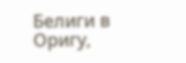Белиги в Оригу,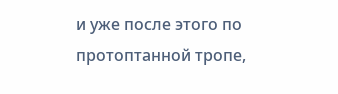и уже после этого по протоптанной тропе,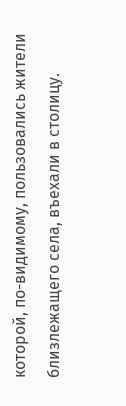которой, по-видимому, пользовались жители близлежащего села, въехали в столицу.